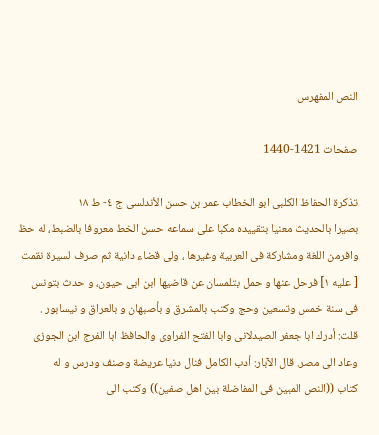النص المفهرس

صفحات 1421-1440

تذكرة الحفاظ الكلبى ابو الخطاب عمر بن حسن الأندلسى ج ٤- ط ١٨
بصيرا بالحديث معنيا بتقييده مكبا على سماعه حسن الخط معروفا بالضبط، له حظ
وافرمن اللغة ومشاركة فى العربية وغيرها ، ولى قضاء دانية ثم صرف لسيرة نقمت
[ عليه ١] فرحل عنها و حمل بتلمسان عن قاضیها ابن ابی حیون، و حدث بتونس
فى سنة خمس وتسعين وحج وكتب بالمشرق و بأصبهان و بالعراق و نيسابور .
قلت: أدرك ابا جعفر الصيدلانى وابا الفتح الفراوى والحافظ ابا الفرج ابن الجوزى
وعاد الى مصر. قال الآبار: أدب الكامل فنال دنيا عريضة وصنف ودرس و له
كتاب ((النص المبين فى المفاضلة بين اهل صفين)) وكتب الى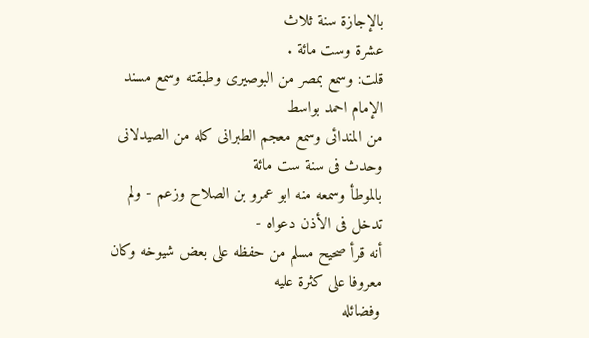بالإجازة سنة ثلاث
عشرة وست مائة .
قلت: وسمع بمصر من البوصيرى وطبقته وسمع مسند الإمام احمد بواسط
من المندائى وسمع معجم الطبرانى كله من الصيدلانى وحدث فى سنة ست مائة
بالموطأ وسمعه منه ابو عمرو بن الصلاح وزعم - ولم تدخل فى الأذن دعواه -
أنه قرأ صحيح مسلم من حفظه على بعض شيوخه وكان معروفا على كثرة عليه
وفضائله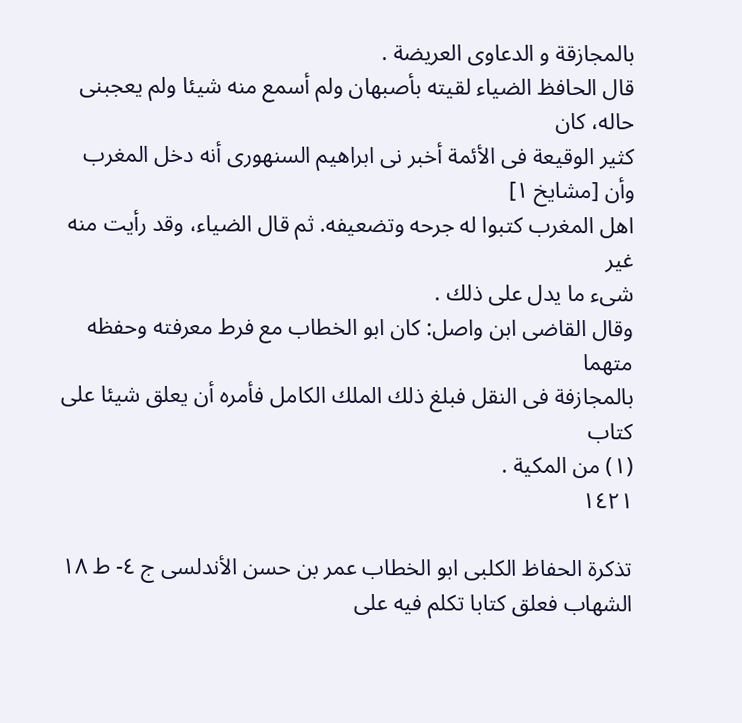بالمجازقة و الدعاوى العريضة .
قال الحافظ الضياء لقيته بأصبهان ولم أسمع منه شيئا ولم يعجبنى حاله، كان
كثير الوقيعة فى الأئمة أخبر نى ابراهيم السنهورى أنه دخل المغرب وأن [مشايخ ١]
اهل المغرب كتبوا له جرحه وتضعيفه. ثم قال الضياء، وقد رأيت منه غير
شىء ما يدل على ذلك .
وقال القاضى ابن واصل: كان ابو الخطاب مع فرط معرفته وحفظه متهما
بالمجازفة فى النقل فبلغ ذلك الملك الكامل فأمره أن يعلق شيئا على كتاب
(١) من المكية .
١٤٢١

تذكرة الحفاظ الكلبى ابو الخطاب عمر بن حسن الأندلسى ج ٤- ط ١٨
الشهاب فعلق كتابا تكلم فيه على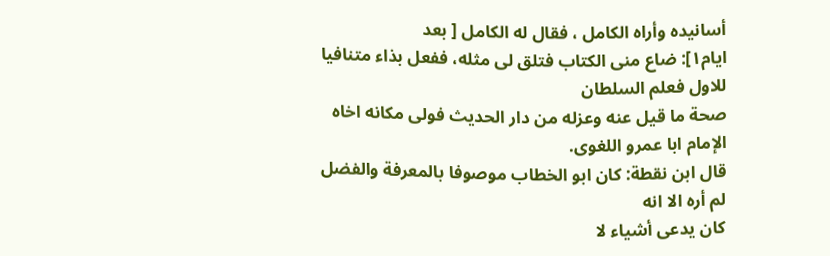أسانيده وأراه الكامل ، فقال له الكامل [ بعد
ايام١]: ضاع منى الكتاب فتلق لى مثله، ففعل بذاء متنافيا للاول فعلم السلطان
صحة ما قيل عنه وعزله من دار الحديث فولى مكانه اخاه الإمام ابا عمرو اللغوى.
قال ابن نقطة: كان ابو الخطاب موصوفا بالمعرفة والفضل لم أره الا انه
كان يدعى أشياء لا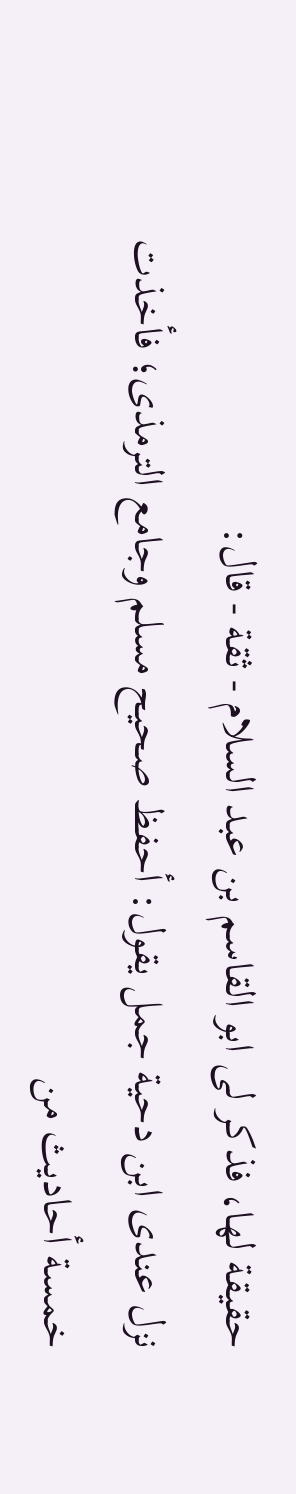حقيقة لها، فذكر لى ابو القاسم بن عبد السلام - ثقة - قال:
نزل عندى ابن دحية جمل يقول: أحفظ صحيح مسلم وجامع الترمذى؛ فأخذت
خمسة أحاديث من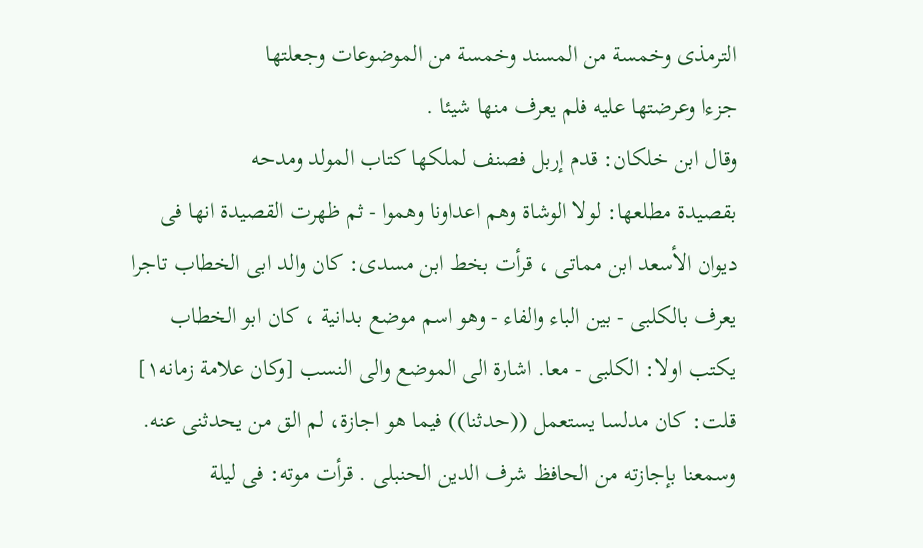الترمذى وخمسة من المسند وخمسة من الموضوعات وجعلتها
جزءا وعرضتها عليه فلم يعرف منها شيئا .
وقال ابن خلكان: قدم إربل فصنف لملكها كتاب المولد ومدحه
بقصيدة مطلعها: لولا الوشاة وهم اعداونا وهموا - ثم ظهرت القصيدة انها فى
ديوان الأسعد ابن مماتى ، قرأت بخط ابن مسدى: كان والد ابى الخطاب تاجرا
يعرف بالكلبى - بين الباء والفاء - وهو اسم موضع بدانية ، كان ابو الخطاب
يكتب اولا: الكلبى - معا. اشارة الى الموضع والى النسب [وكان علامة زمانه١]
قلت: كان مدلسا يستعمل ((حدثنا)) فيما هو اجازة، لم الق من يحدثنى عنه.
وسمعنا بإجازته من الحافظ شرف الدين الحنبلى . قرأت موته: فى ليلة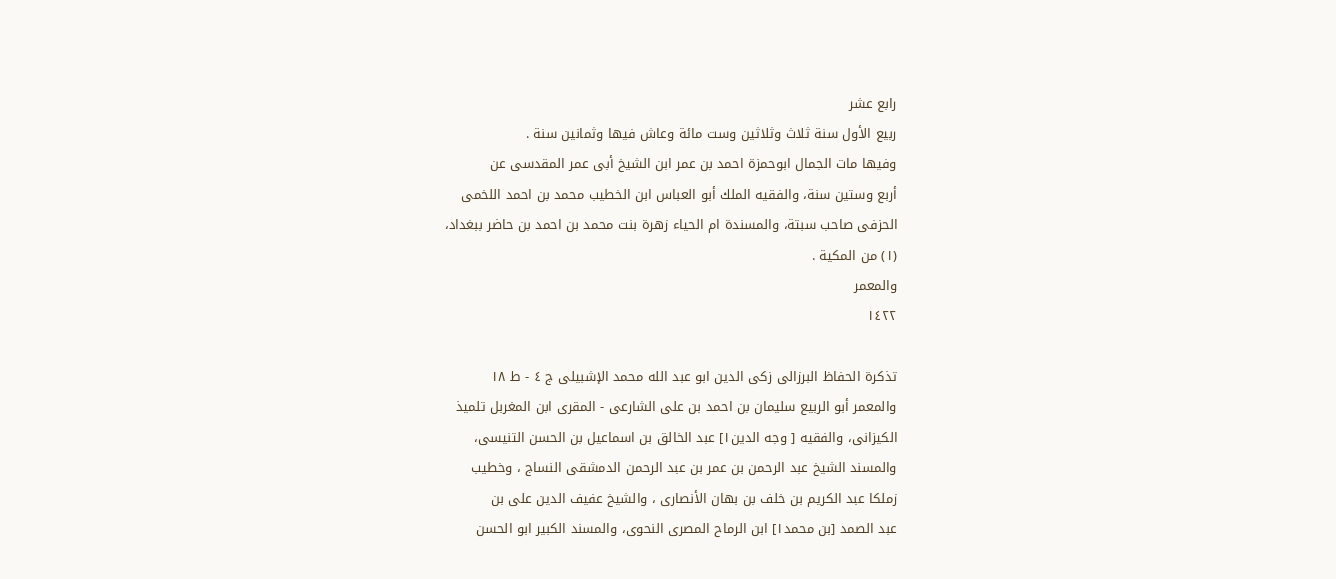رابع عشر
ربيع الأول سنة ثلاث وثلاثين وست مائة وعاش فيها وثمانين سنة .
وفيها مات الجمال ابوحمزة احمد بن عمر ابن الشيخ أبى عمر المقدسى عن
أربع وستين سنة، والفقيه الملك أبو العباس ابن الخطيب محمد بن احمد اللخمى
الحزفى صاحب سبتة، والمسندة ام الحياء زهرة بنت محمد بن احمد بن حاضر ببغداد،
(١) من المكية .
والمعمر
١٤٢٢

تذكرة الحفاظ البرزالى زكى الدين ابو عبد الله محمد الإشبيلى ج ٤ - ط ١٨
والمعمر أبو الربيع سليمان بن احمد بن على الشارعى - المقرى ابن المغربل تلميذ
الكيزانى، والفقيه [ وجه الدين١] عبد الخالق بن اسماعيل بن الحسن التنيسى،
والمسند الشيخ عبد الرحمن بن عمر بن عبد الرحمن الدمشقى النساج ، وخطيب
زملكا عبد الكريم بن خلف بن بهان الأنصارى ، والشيخ عفيف الدين على بن
عبد الصمد [بن محمد١] ابن الرماح المصرى النحوى، والمسند الكبير ابو الحسن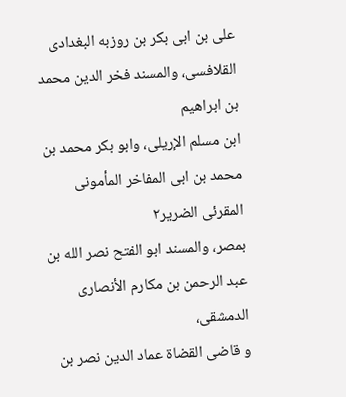على بن ابى بكر بن روزبه البغدادى القلافسى، والمسند فخر الدين محمد بن ابراهيم
ابن مسلم الإريلى، وابو بكر محمد بن محمد بن ابى المفاخر المأمونى المقرئى الضرير٢
بمصر، والمسند ابو الفتح نصر الله بن عبد الرحمن بن مكارم الأنصارى الدمشقى،
و قاضى القضاة عماد الدين نصر بن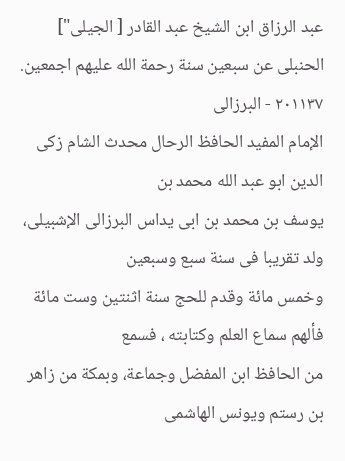عبد الرزاق ابن الشيخ عبد القادر [ الجيلى"]
الحنبلى عن سبعين سنة رحمة الله عليهم اجمعين.
٢٠١١٣٧ - البرزالى
الإمام المفيد الحافظ الرحال محدث الشام زكى الدين ابو عبد الله محمد بن
يوسف بن محمد بن ابى يداس البرزالى الإشبيلى، ولد تقريبا فى سنة سبع وسبعين
وخمس مائة وقدم للحج سنة اثنتين وست مائة فألهم سماع العلم وكتابته ، فسمع
من الحافظ ابن المفضل وجماعة، وبمكة من زاهر بن رستم ويونس الهاشمى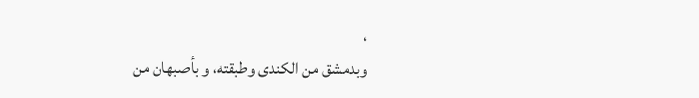،
وبدمشق من الكندى وطبقته، و بأصبهان من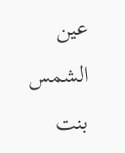عين الشمس بنت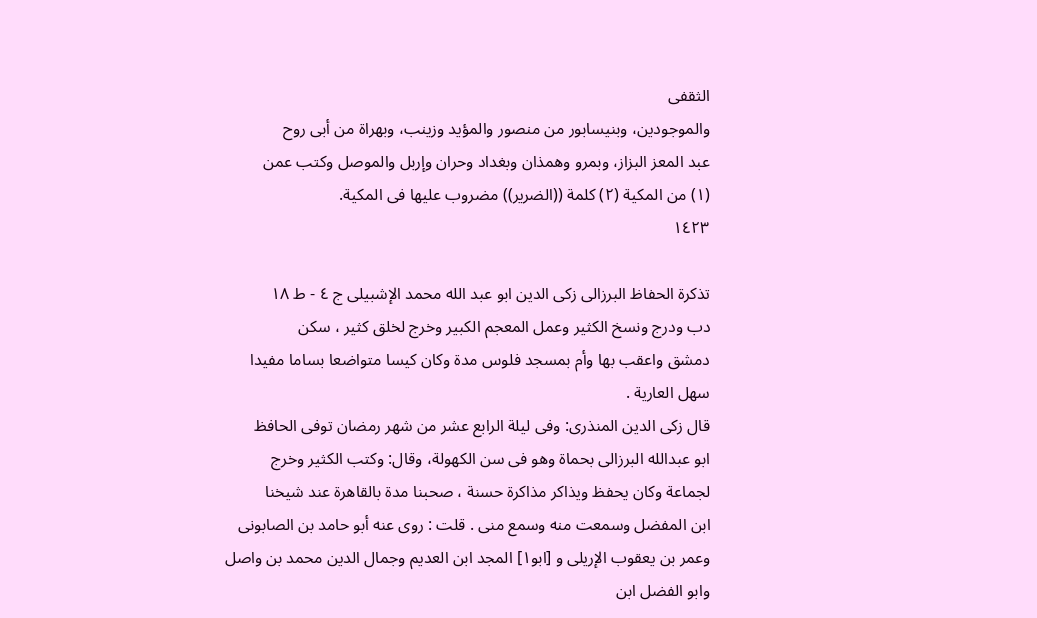الثقفى
والموجودين، وبنيسابور من منصور والمؤيد وزينب، وبهراة من أبى روح
عبد المعز البزاز، وبمرو وهمذان وبغداد وحران وإربل والموصل وكتب عمن
(١) من المكية (٢) كلمة ((الضرير)) مضروب عليها فى المكية.
١٤٢٣

تذكرة الحفاظ البرزالى زكى الدين ابو عبد الله محمد الإشبيلى ج ٤ - ط ١٨
دب ودرج ونسخ الكثير وعمل المعجم الكبير وخرج لخلق كثير ، سكن
دمشق واعقب بها وأم بمسجد فلوس مدة وكان كيسا متواضعا بساما مفيدا
سهل العارية .
قال زكى الدين المنذرى: وفى ليلة الرابع عشر من شهر رمضان توفى الحافظ
ابو عبدالله البرزالى بحماة وهو فى سن الكهولة، وقال: وكتب الكثير وخرج
لجماعة وكان يحفظ ويذاكر مذاكرة حسنة ، صحبنا مدة بالقاهرة عند شيخنا
ابن المفضل وسمعت منه وسمع منى . قلت : روى عنه أبو حامد بن الصابونى
وعمر بن يعقوب الإريلى و [ابو١] المجد ابن العديم وجمال الدين محمد بن واصل
وابو الفضل ابن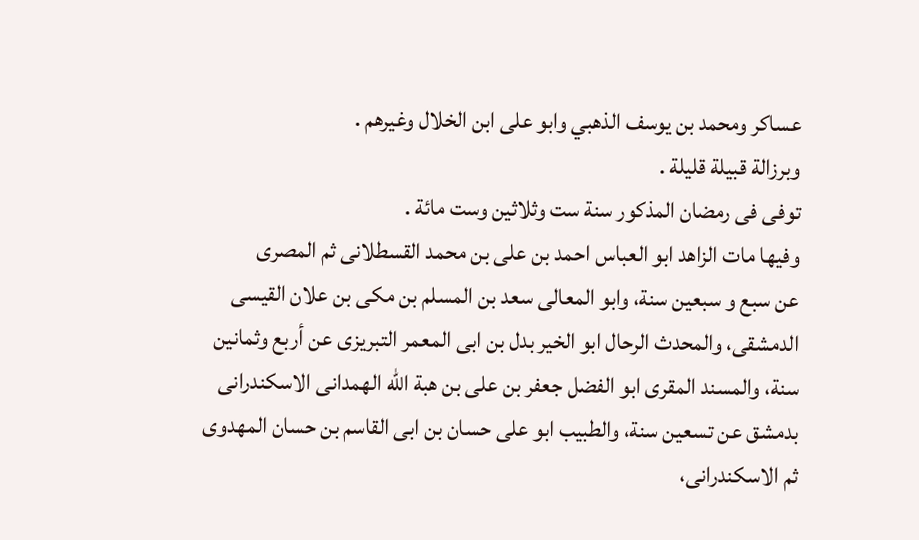عساكر ومحمد بن يوسف الذهبي وابو على ابن الخلال وغيرهم .
وبرزالة قبيلة قليلة .
توفى فى رمضان المذكور سنة ست وثلاثين وست مائة .
وفيها مات الزاهد ابو العباس احمد بن على بن محمد القسطلانى ثم المصرى
عن سبع و سبعين سنة، وابو المعالى سعد بن المسلم بن مكى بن علان القيسى
الدمشقى، والمحدث الرحال ابو الخير بدل بن ابى المعمر التبريزى عن أربع وثمانين
سنة، والمسند المقرى ابو الفضل جعفر بن على بن هبة الله الهمدانى الاسكندرانى
بدمشق عن تسعين سنة، والطبيب ابو على حسان بن ابى القاسم بن حسان المهدوى
ثم الاسكندرانى،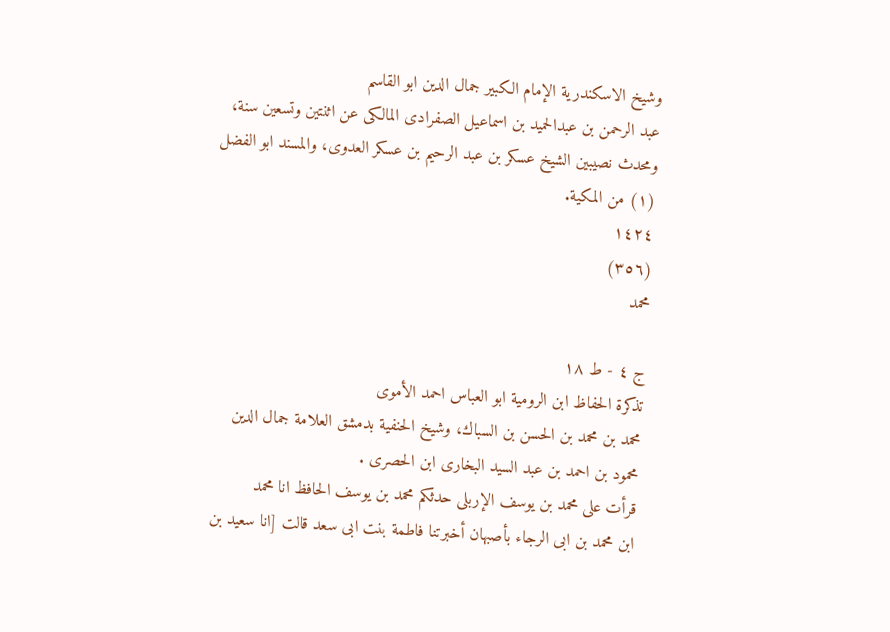وشيخ الاسكندرية الإمام الكبير جمال الدين ابو القاسم
عبد الرحمن بن عبدالحميد بن اسماعيل الصفرادى المالكى عن اثنتين وتسعين سنة،
ومحدث نصيبين الشيخ عسكر بن عبد الرحيم بن عسكر العدوى، والمسند ابو الفضل
(١) من المكية.
١٤٢٤
(٣٥٦)
محمد

ج ٤ - ط ١٨
تذكرة الحفاظ ابن الرومية ابو العباس احمد الأموى
محمد بن محمد بن الحسن بن السباك، وشيخ الحنفية بدمشق العلامة جمال الدين
محمود بن احمد بن عبد السيد البخارى ابن الحصرى .
قرأت على محمد بن يوسف الإربلى حدثكم محمد بن يوسف الحافظ انا محمد
ابن محمد بن ابى الرجاء بأصبهان أخبرتنا فاطمة بنت ابى سعد قالت [انا سعيد بن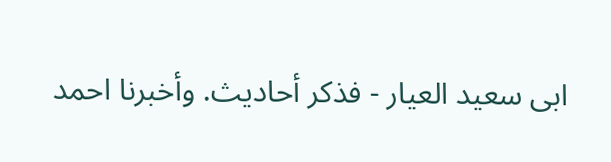ابى سعيد العيار - فذكر أحاديث. وأخبرنا احمد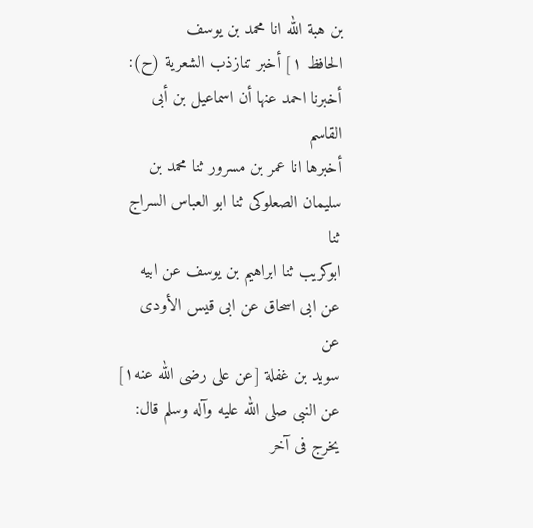بن هبة الله انا محمد بن يوسف
الحافظ ١] أخبر تنازذب الشعرية (ح): أخبرنا احمد عنها أن اسماعيل بن أبى القاسم
أخبرها انا عمر بن مسرور ثنا محمد بن سليمان الصعلوكى ثنا ابو العباس السراج ثنا
ابوكريب ثنا ابراهيم بن يوسف عن ابيه عن ابى اسحاق عن ابى قيس الأودى عن
سويد بن غفلة [عن على رضى الله عنه١] عن النبى صلى الله عليه وآله وسلم قال:
يخرج فى آخر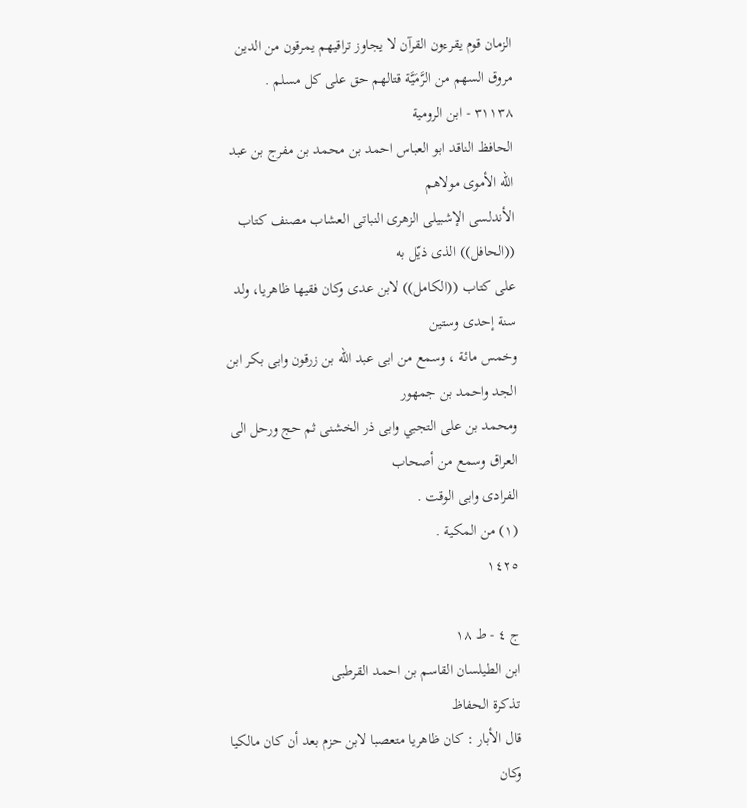الزمان قوم يقرءون القرآن لا يجاوز تراقيهم يمرقون من الدين
مروق السهم من الرَّمَيَّة قتالهم حق على كل مسلم .
٣١١٣٨ - ابن الرومية
الحافظ الناقد ابو العباس احمد بن محمد بن مفرج بن عبد الله الأموى مولاهم
الأندلسى الإشبيلى الزهرى النباتى العشاب مصنف كتاب ((الحافل)) الذى ذيّل به
على كتاب ((الكامل)) لابن عدى وكان فقيها ظاهريا، ولد سنة إحدى وستين
وخمس مائة ، وسمع من ابى عبد الله بن زرقون وابى بكر ابن الجد واحمد بن جمهور
ومحمد بن على التجبي وابى ذر الخشنى ثم حج ورحل الى العراق وسمع من أصحاب
الفرادى وابى الوقت .
(١) من المكية .
١٤٢٥

ج ٤ - ط ١٨
ابن الطيلسان القاسم بن احمد القرطبى
تذكرة الحفاظ
قال الأبار : كان ظاهريا متعصبا لابن حزم بعد أن كان مالكيا وكان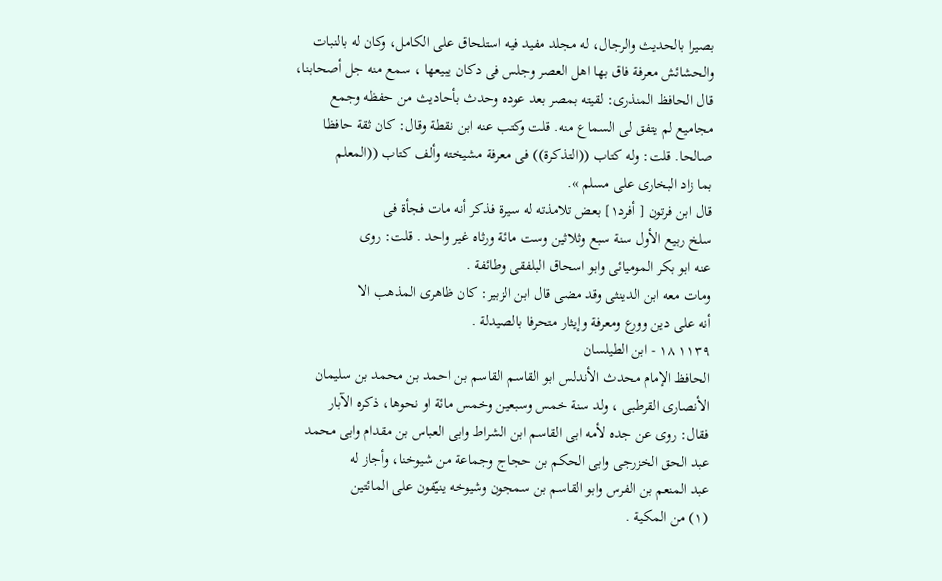بصيرا بالحديث والرجال، له مجلد مفيد فيه استلحاق على الكامل، وكان له بالنبات
والحشائش معرفة فاق بها اهل العصر وجلس فى دكان يبيعها ، سمع منه جل أصحابنا،
قال الحافظ المنذرى: لقيته بمصر بعد عوده وحدث بأحاديث من حفظه وجمع
مجاميع لم يتفق لى السماع منه. قلت وكتب عنه ابن نقطة وقال: كان ثقة حافظا
صالحا. قلت: وله كتاب ((التذكرة)) فى معرفة مشيخته وألف كتاب ((المعلم
بما زاد البخارى على مسلم ».
قال ابن فرتون [ أفرد١] بعض تلامذته له سيرة فذكر أنه مات فجأة فى
سلخ ربيع الأول سنة سبع وثلاثين وست مائة ورثاه غير واحد . قلت: روى
عنه ابو بكر الموميائى وابو اسحاق البلفقى وطائفة .
ومات معه ابن الدينثى وقد مضى قال ابن الزبير: كان ظاهرى المذهب الا
أنه على دين وورع ومعرفة وإيثار متحرفا بالصيدلة .
١١٣٩ ١٨ - ابن الطيلسان
الحافظ الإمام محدث الأندلس ابو القاسم القاسم بن احمد بن محمد بن سليمان
الأنصارى القرطبى ، ولد سنة خمس وسبعين وخمس مائة او نحوها، ذكره الآبار
فقال: روى عن جده لأمه ابى القاسم ابن الشراط وابى العباس بن مقدام وابى محمد
عبد الحق الخزرجى وابى الحكم بن حجاج وجماعة من شيوخنا، وأجاز له
عبد المنعم بن الفرس وابو القاسم بن سمجون وشيوخه ينيّفون على المائتين
(١) من المكية .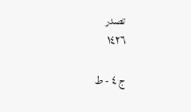تصدر
١٤٢٦

ج ٤ - ط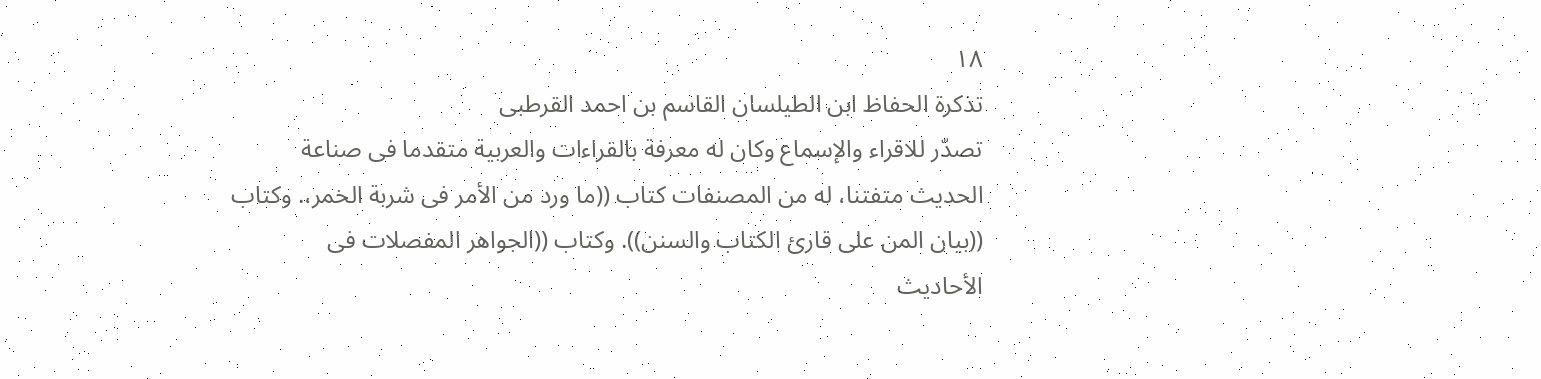١٨
تذكرة الحفاظ ابن الطيلسان القاسم بن احمد القرطبى
تصدّر للاقراء والإسماع وكان له معرفة بالقراءات والعربية متقدما فى صناعة
الحديث متفتنا، له من المصنفات كتاب ((ما ورد من الأمر فى شربة الخمر،. وكتاب
((بيان المن على قارئ الكتاب والسنن)). وكتاب ((الجواهر المفصلات فى
الأحاديث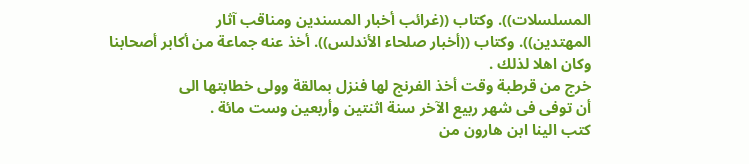المسلسلات)). وكتاب ((غرائب أخبار المسندين ومناقب آثار
المهتدين)). وكتاب ((أخبار صلحاء الأندلس)). أخذ عنه جماعة من أكابر أصحابنا
وكان اهلا لذلك .
خرج من قرطبة وقت أخذ الفرنج لها فنزل بمالقة وولى خطابتها الى
أن توفى فى شهر ربيع الآخر سنة اثنتين وأربعين وست مائة .
كتب الينا ابن هارون من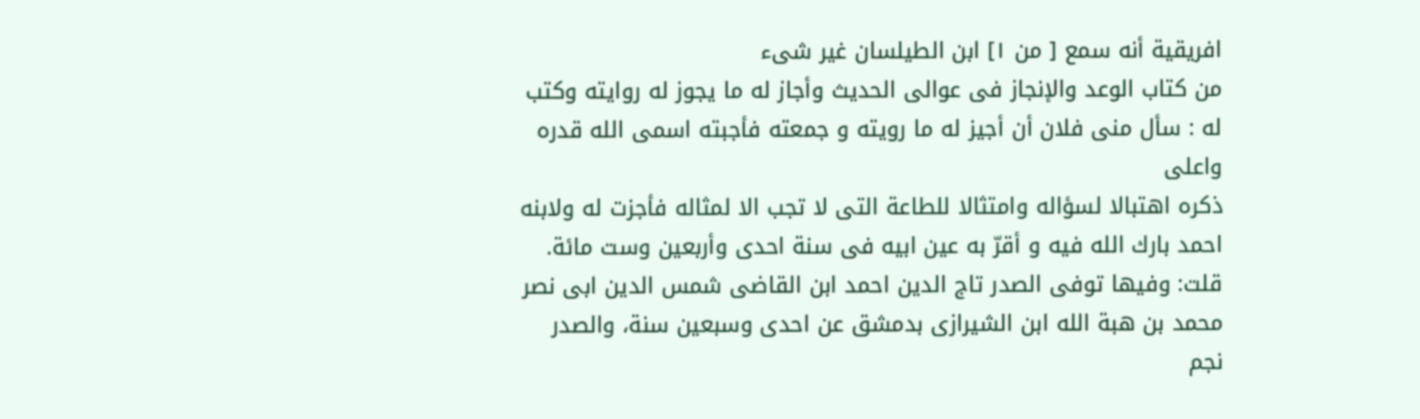افريقية أنه سمع [ من ١] ابن الطيلسان غير شىء
من كتاب الوعد والإنجاز فى عوالى الحديث وأجاز له ما يجوز له روايته وكتب
له : سأل منى فلان أن أجيز له ما رويته و جمعته فأجبته اسمى الله قدره واعلى
ذكره اهتبالا لسؤاله وامتثالا للطاعة التى لا تجب الا لمثاله فأجزت له ولابنه
احمد بارك الله فيه و أقرّ به عين ابيه فى سنة احدى وأربعين وست مائة.
قلت: وفيها توفى الصدر تاج الدين احمد ابن القاضى شمس الدين ابى نصر
محمد بن هبة الله ابن الشيرازى بدمشق عن احدى وسبعين سنة، والصدر نجم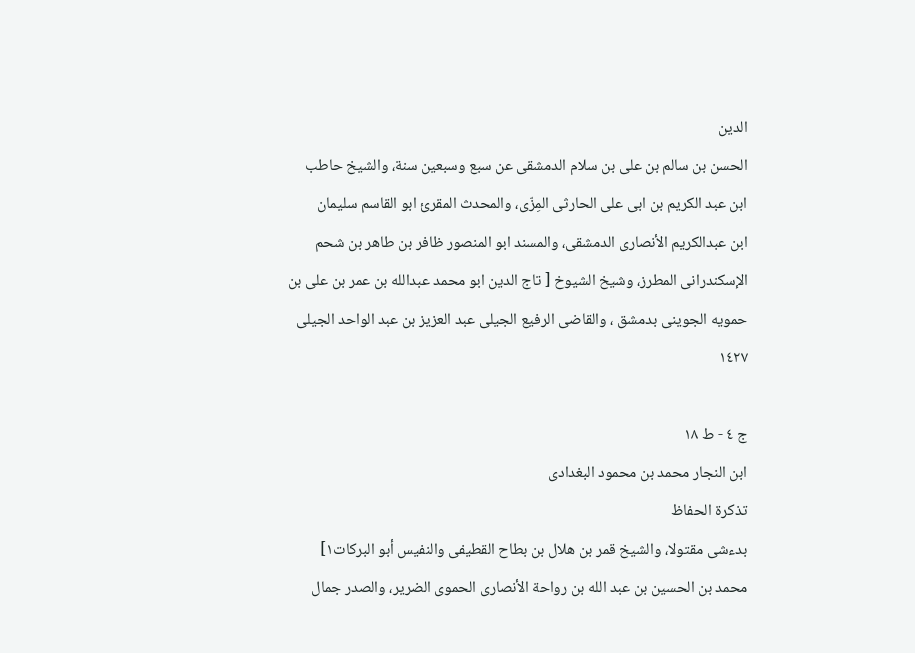الدين
الحسن بن سالم بن على بن سلام الدمشقى عن سبع وسبعين سنة، والشيخ حاطب
ابن عبد الكريم بن ابى على الحارثى المِزّى، والمحدث المقرئ ابو القاسم سليمان
ابن عبدالكريم الأنصارى الدمشقى، والمسند ابو المنصور ظافر بن طاهر بن شحم
الإسكندرانى المطرز، وشيخ الشيوخ [ تاج الدين ابو محمد عبدالله بن عمر بن على بن
حمويه الجوينى بدمشق ، والقاضى الرفيع الجيلى عبد العزيز بن عبد الواحد الجيلى
١٤٢٧

ج ٤ - ط ١٨
ابن النجار محمد بن محمود البغدادى
تذكرة الحفاظ
بدءشى مقتولا، والشيخ قمر بن هلال بن بطاح القطيفى والنفيس أبو البركات١]
محمد بن الحسين بن عبد الله بن رواحة الأنصارى الحموى الضرير، والصدر جمال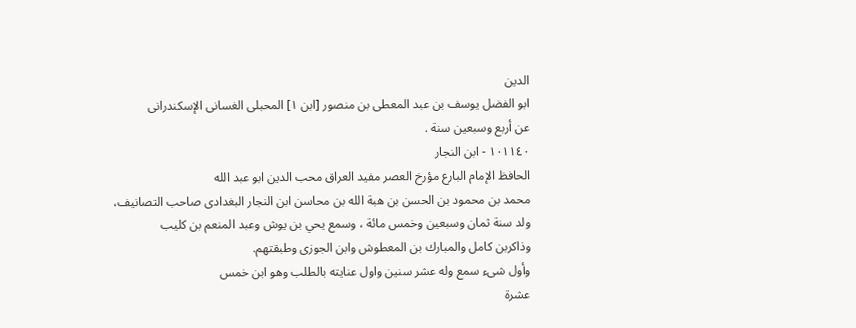الدين
ابو الفضل يوسف بن عبد المعطى بن منصور [ابن ١] المحبلى الغسانى الإسكندرانى
عن أربع وسبعين سنة .
١٠١١٤٠ - ابن النجار
الحافظ الإمام البارع مؤرخ العصر مفيد العراق محب الدين ابو عبد الله
محمد بن محمود بن الحسن بن هبة الله بن محاسن ابن النجار البغدادى صاحب التصانيف،
ولد سنة ثمان وسبعين وخمس مائة ، وسمع يحي بن يوش وعبد المنعم بن كليب
وذاكربن كامل والمبارك بن المعطوش وابن الجوزى وطبقتهم.
وأول شىء سمع وله عشر سنين واول عنايته بالطلب وهو ابن خمس
عشرة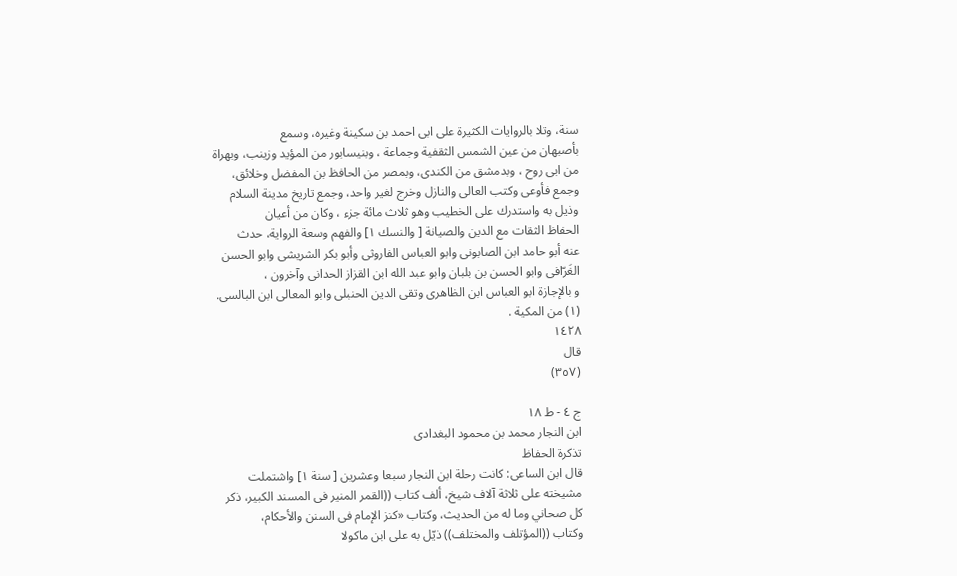سنة، وتلا بالروايات الكثيرة على ابى احمد بن سكينة وغيره، وسمع
بأصبهان من عين الشمس الثقفية وجماعة ، وبنيسابور من المؤيد وزينب، وبهراة
من ابى روح ، وبدمشق من الكندى، وبمصر من الحافظ بن المفضل وخلائق،
وجمع فأوعى وكتب العالى والنازل وخرج لغير واحد، وجمع تاريخ مدينة السلام
وذيل به واستدرك على الخطيب وهو ثلاث مائة جزء ، وكان من أعيان
الحفاظ الثقات مع الدين والصيانة [ والنسك ١] والفهم وسعة الرواية، حدث
عنه أبو حامد ابن الصابونى وابو العباس الفاروثى وأبو بكر الشريشى وابو الحسن
الغَرّافى وابو الحسن بن بلبان وابو عبد الله ابن القزاز الحدانى وآخرون ،
و بالإجازة ابو العباس ابن الظاهرى وتقى الدين الحنبلى وابو المعالى ابن البالسى.
(١) من المكية .
١٤٢٨
قال
(٣٥٧)

ج ٤ - ط ١٨
ابن النجار محمد بن محمود البغدادى
تذكرة الحفاظ
قال ابن الساعى: كانت رحلة ابن النجار سبعا وعشرين [ سنة ١] واشتملت
مشيخته على ثلاثة آلاف شيخ، ألف كتاب ((القمر المنير فى المسند الكبير، ذكر
كل صحاني وما له من الحديث، وكتاب «كنز الإمام فى السنن والأحكام،
وكتاب ((المؤتلف والمختلف)) ذيّل به على ابن ماكولا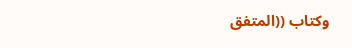وكتاب ((المتفق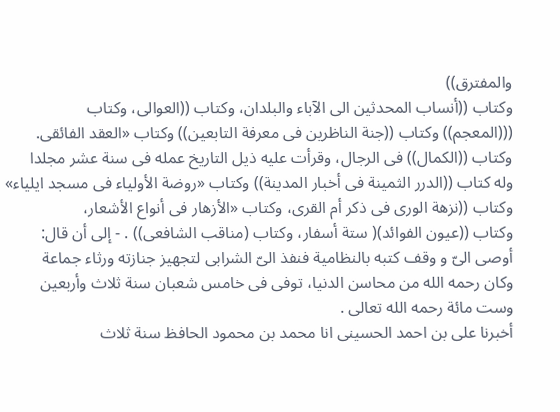والمفترق))
وكتاب ((أنساب المحدثين الى الآباء والبلدان، وكتاب ((العوالى، وكتاب
(((المعجم)) وكتاب ((جنة الناظرين فى معرفة التابعين)) وكتاب «العقد الفائقى.
وكتاب ((الكمال)) فى الرجال، وقرأت عليه ذيل التاريخ عمله فى سنة عشر مجلدا
وله كتاب ((الدرر الثمينة فى أخبار المدينة)) وكتاب «روضة الأولياء فى مسجد ايلياء»
وكتاب ((نزهة الورى فى ذكر أم القرى، وكتاب «الأزهار فى أنواع الأشعار،
وكتاب ((عيون الفوائد)( ستة أسفار، وكتاب (مناقب الشافعى)) . - إلى أن قال:
أوصى الىّ و وقف كتبه بالنظامية فنفذ الىّ الشرابى لتجهيز جنازته ورثاء جماعة
وكان رحمه الله من محاسن الدنيا، توفى فى خامس شعبان سنة ثلاث وأربعين
وست مائة رحمه الله تعالى .
أخبرنا على بن احمد الحسينى انا محمد بن محمود الحافظ سنة ثلاث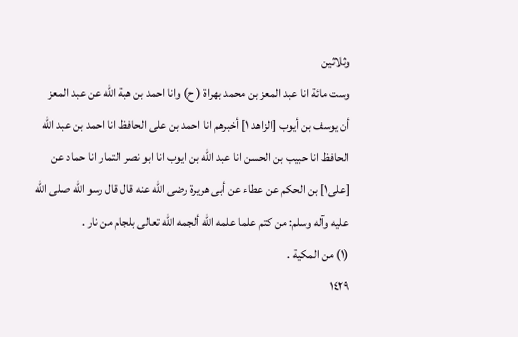وثلاثين
وست مائة انا عبد المعز بن محمد بهراة ( ح) وانا احمد بن هبة الله عن عبد المعز
أن يوسف بن أيوب [الزاهد ١] أخبرهم انا احمد بن على الحافظ انا احمد بن عبد الله
الحافظ انا حبيب بن الحسن انا عبد الله بن ايوب انا ابو نصر التمار انا حماد عن
[على١] بن الحكم عن عطاء عن أبى هريرة رضى الله عنه قال قال رسو الله صلى الله
عليه وآله وسلم: من كتم علما علمه الله ألجمه الله تعالى بلجام من نار .
(١) من المكية .
١٤٢٩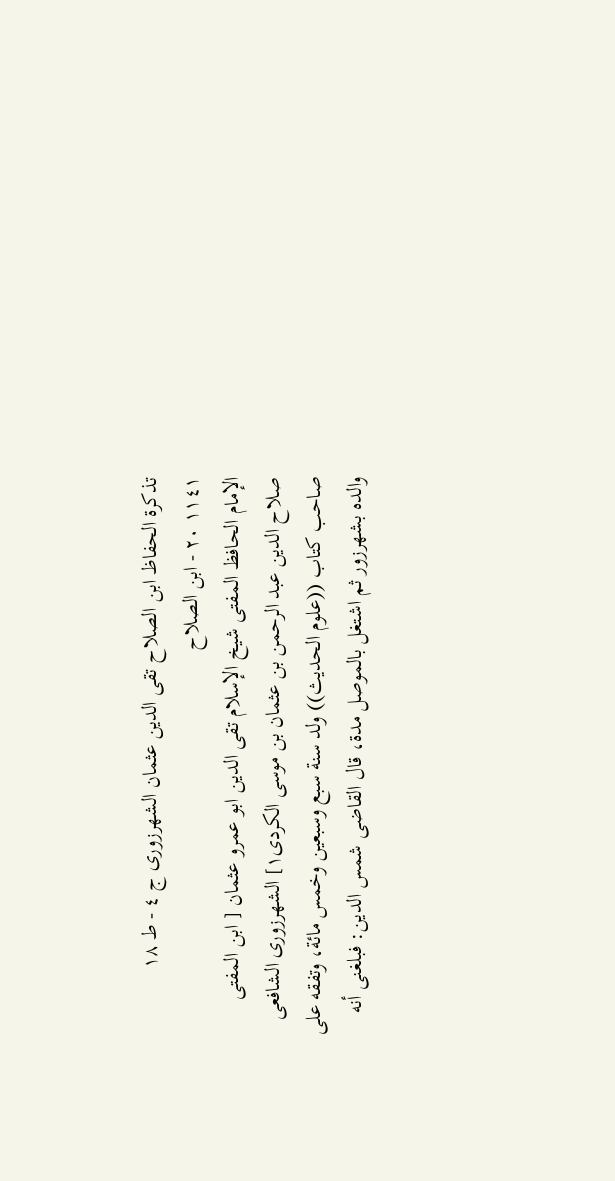تذكرة الحفاظ ابن الصلاح تقى الدين عثمان الشهرزورى ج ٤ - ط ١٨
١١٤١ ٢٠ - ابن الصلاح
الإمام الحافظ المفتى شيخ الإسلام تقى الدين ابو عمرو عثمان [ ابن المفتى
صلاح الدين عبد الرحمن بن عثمان بن موسى الكردى١] الشهرزورى الشافعى
صاحب كتاب ((علوم الحديث)) ولد سنة سبع وسبعين وخمس مائة، وتفقه على
والده بشهرزور ثم اشتغل بالموصل مدة، قال القاضى شمس الدين: فبلغنى أنه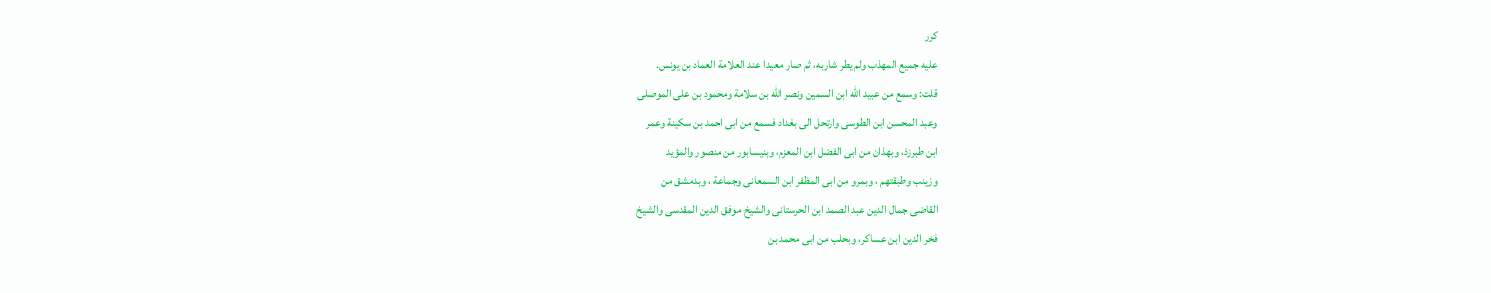كرر
عليه جميع المهذب ولم يطر شاربه، ثم صار معيدا عند العلامة العماد بن يونس.
قلت: وسمع من عبيد اللّه ابن السمين ونصر الله بن سلامة ومحمود بن على الموصلى
وعبد المحسن ابن الطوسى وارتحل الى بغداد فسمع من ابى احمد بن سكينة وعمر
ابن طبرزذ، وبهذان من ابى الفضل ابن المعزم، وبنيسابور من منصور والمؤيد
وزينب وطبقتهم ، وبمرو من ابى المظفر ابن السمعانى وجماعة ، وبدمشق من
القاضى جمال الدين عبد الصمد ابن الحرستانى والشيخ موفق الدين المقدسى والشيخ
فخر الدين ابن عساكر، وبحلب من ابى محمد بن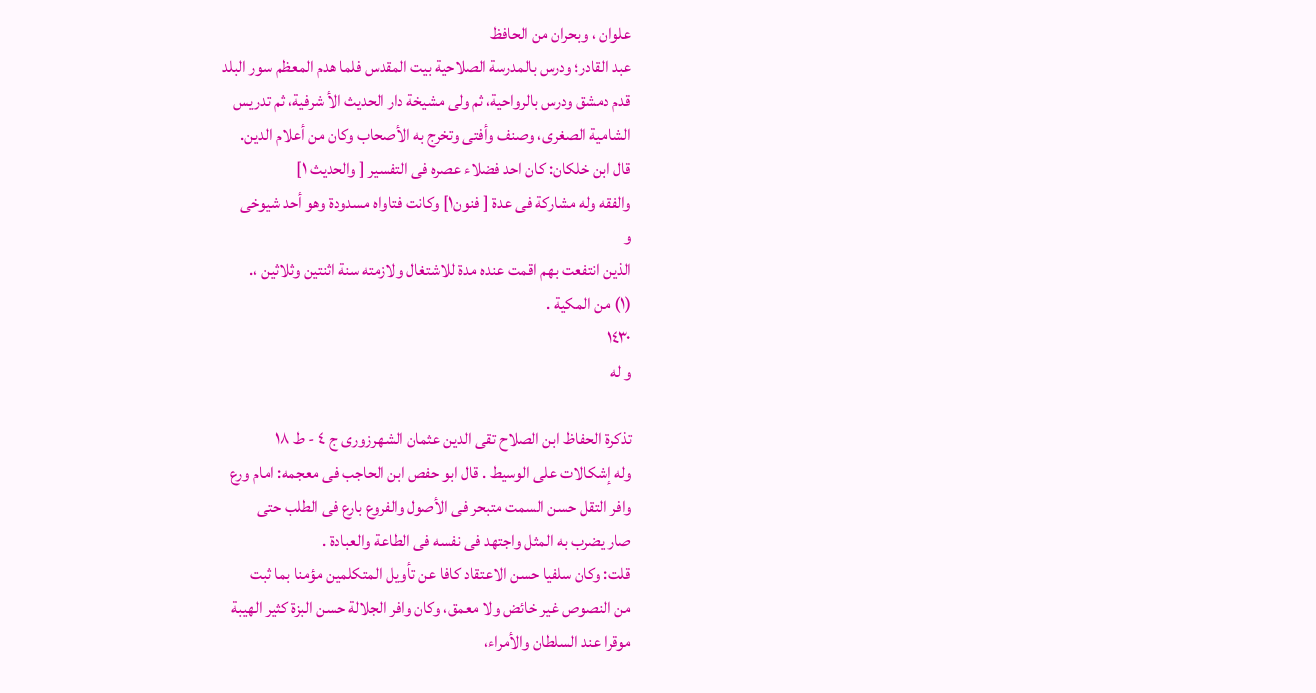علوان ، وبحران من الحافظ
عبد القادر؛ ودرس بالمدرسة الصلاحية بيت المقدس فلما هدم المعظم سور البلد
قدم دمشق ودرس بالرواحية، ثم ولى مشيخة دار الحديث الأ شرفية، ثم تدريس
الشامية الصغرى، وصنف وأفتى وتخرج به الأصحاب وكان من أعلام الدين.
قال ابن خلكان: كان احد فضلاء عصره فى التفسير [ والحديث ١]
والفقه وله مشاركة فى عدة [ فنون١] وكانت فتاواه مسدودة وهو أحد شيوخى
و
الذين انتفعت بهم اقمت عنده مدة للاشتغال ولازمته سنة اثنتين وثلاثين ،.
(١) من المكية .
١٤٣٠
و له

تذكرة الحفاظ ابن الصلاح تقى الدين عثمان الشهرزورى ج ٤ - ط ١٨
وله إشكالات على الوسيط . قال ابو حفص ابن الحاجب فى معجمه: امام ورع
وافر التقل حسن السمت متبحر فى الأصول والفروع بارع فى الطلب حتى
صار يضرب به المثل واجتهد فى نفسه فى الطاعة والعبادة .
قلت: وكان سلفيا حسن الاعتقاد كافا عن تأويل المتكلمين مؤمنا بما ثبت
من النصوص غير خائض ولا معمق، وكان وافر الجلالة حسن البزة كثير الهيبة
موقرا عند السلطان والأمراء،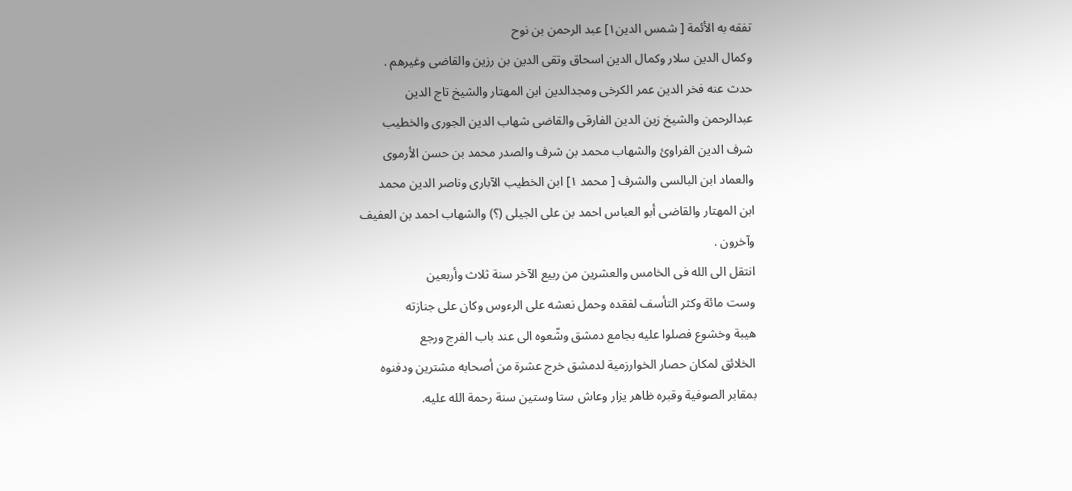تفقه به الأئمة [ شمس الدين١] عبد الرحمن بن نوح
وكمال الدين سلار وكمال الدين اسحاق وتقى الدين بن رزين والقاضى وغيرهم .
حدث عنه فخر الدين عمر الكرخى ومجدالدين ابن المهتار والشيخ تاج الدين
عبدالرحمن والشيخ زين الدين الفارقى والقاضى شهاب الدين الجورى والخطيب
شرف الدين الفراوئ والشهاب محمد بن شرف والصدر محمد بن حسن الأرموى
والعماد ابن البالسى والشرف [ محمد ١] ابن الخطيب الآبارى وناصر الدين محمد
ابن المهتار والقاضى أبو العباس احمد بن على الجيلى (؟) والشهاب احمد بن العفيف
وآخرون .
انتقل الى الله فى الخامس والعشرين من ربيع الآخر سنة ثلاث وأربعين
وست مائة وكثر التأسف لفقده وحمل نعشه على الرءوس وكان على جنازته
هيبة وخشوع فصلوا عليه بجامع دمشق وشّعوه الى عند باب الفرج ورجع
الخلائق لمكان حصار الخوارزمية لدمشق خرج عشرة من أصحابه مشترين ودفنوه
بمقابر الصوفية وقبره ظاهر يزار وعاش ستا وستين سنة رحمة الله عليه.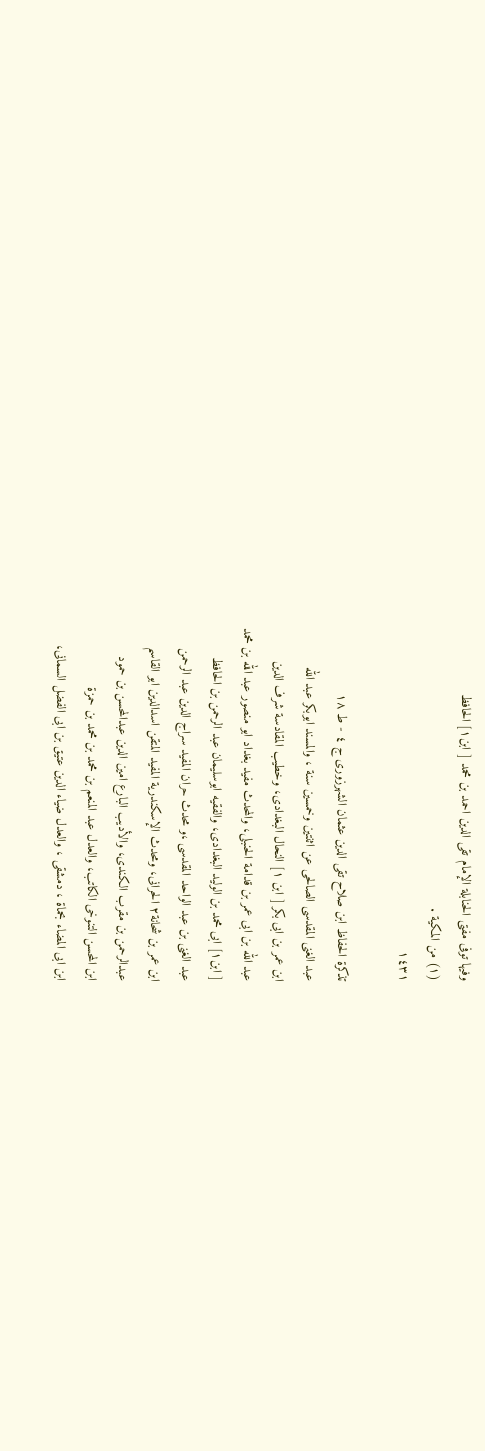وفيها توفى مفتى الحنابلة الإمام تقى الدين احمد بن محمد [ ابن١] الحافظ
(١) من المكية .
١٤٣١

تذكرة الحفاظ ابن صلاح تقى الدين عثمان الشهرزورى ج ٤ - ط ١٨
عبد الغنى المقدسى الصالحى عن اثنتين وخمسين سنة ، والمسند ابوبكر عبد الله
ابن عمر بن ابى بكر [ ابن ١] النحال البغدادى، وخطيب المقادسة شرف الدين
عبد الله بن ابى عمر بن قدامة الحنبلى، والمحدث مفيد بغداد ابو منصور عبد الله بن محمد
[ ابن١] ابى محمد بن الوليد البغدادى، والفقيه ابوسليمان عبد الرحمن بن الحافظ
عبد الغنى بن عبد الواحد المقدسى ،و محدث حران المفيد سراج الدين عبد الرحمن
ابن عمر بن شحانة٢ الحرانى، ومحدث الإسكندرية المفيد المتقن اسدالدين ابو القاسم
عبدالرحمن بن مقرب الكندى، والأديب البارع امين الدين عبدالمحسن بن حمود
ابن المحسن التنوخى الكاتب، والعدل عبد المنعم بن محمد بن محمد بن حمزة
ابن ابى المضاء بحماة ، دمشقى ، والعدل ضياء الدين عتيق بن ابى الفضل السمانى،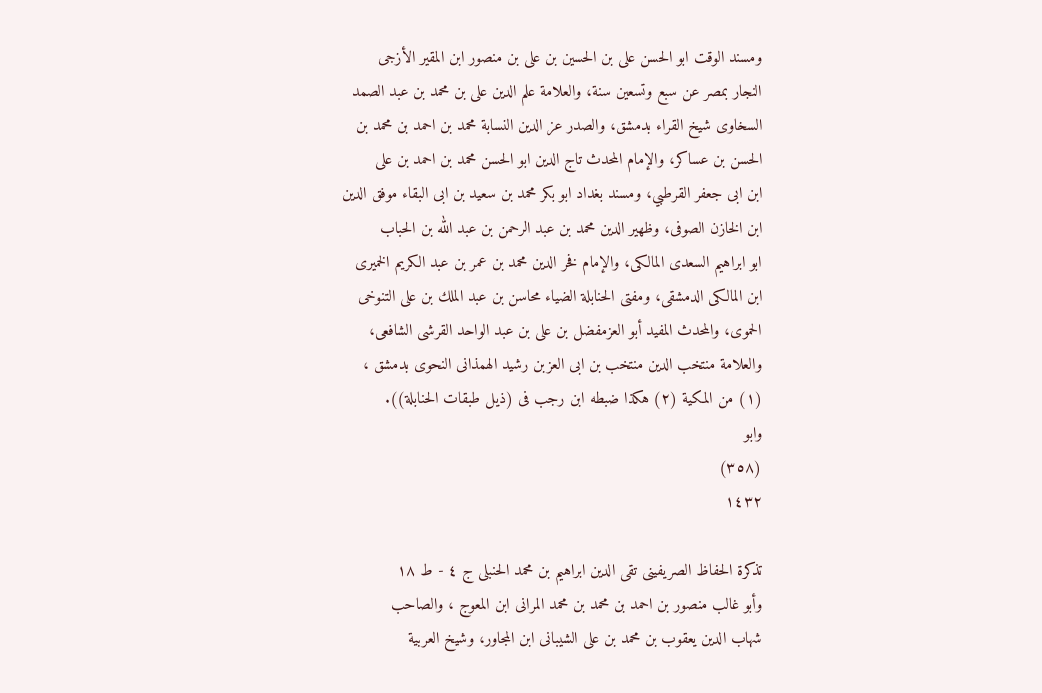ومسند الوقت ابو الحسن على بن الحسين بن على بن منصور ابن المقير الأزجى
النجار بمصر عن سبع وتسعين سنة، والعلامة علم الدين على بن محمد بن عبد الصمد
السخاوى شيخ القراء بدمشق، والصدر عز الدين النسابة محمد بن احمد بن محمد بن
الحسن بن عساكر، والإمام المحدث تاج الدين ابو الحسن محمد بن احمد بن على
ابن ابى جعفر القرطبي، ومسند بغداد ابو بكر محمد بن سعيد بن ابى البقاء موفق الدين
ابن الخازن الصوفى، وظهير الدين محمد بن عبد الرحمن بن عبد الله بن الحباب
ابو ابراهيم السعدى المالكى، والإمام فخر الدين محمد بن عمر بن عبد الكريم الخميرى
ابن المالكى الدمشقى، ومفتى الحنابلة الضياء محاسن بن عبد الملك بن على التنوخى
الحموى، والمحدث المفيد أبو العزمفضل بن على بن عبد الواحد القرشى الشافعى،
والعلامة منتخب الدين منتخب بن ابى العزبن رشيد الهمذانى النحوى بدمشق ،
(١) من المكية (٢) هكذا ضبطه ابن رجب فى (ذيل طبقات الحنابلة)).
وابو
(٣٥٨)
١٤٣٢

تذكرة الحفاظ الصريفينى تقى الدين ابراهيم بن محمد الحنبلى ج ٤ - ط ١٨
وأبو غالب منصور بن احمد بن محمد بن محمد المرانى ابن المعوج ، والصاحب
شهاب الدين يعقوب بن محمد بن على الشيبانى ابن المجاور، وشيخ العربية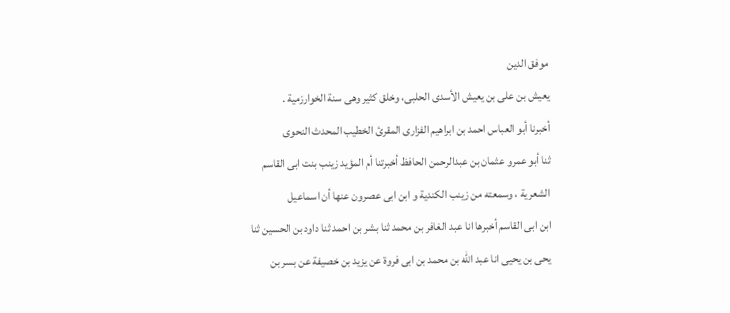موفق الدين
يعيش بن على بن يعيش الأسدى الحلبى، وخلق كثير وهى سنة الخوارزمية .
أخبرنا أبو العباس احمد بن ابراهيم الفزارى المقرئ الخطيب المحدث النحوى
ثنا أبو عمرو عثمان بن عبدالرحمن الحافظ أخبرتنا أم المؤيد زينب بنت ابى القاسم
الشعرية ، وسمعته من زينب الكندية و ابن ابى عصرون عنها أن اسماعيل
ابن ابى القاسم أخبرها انا عبد الغافر بن محمد ثنا بشر بن احمد ثنا داود بن الحسين ثنا
یحی بن یحیی انا عبد الله بن محمد بن ابى فروة عن یزید بن خصیفة عن بسر بن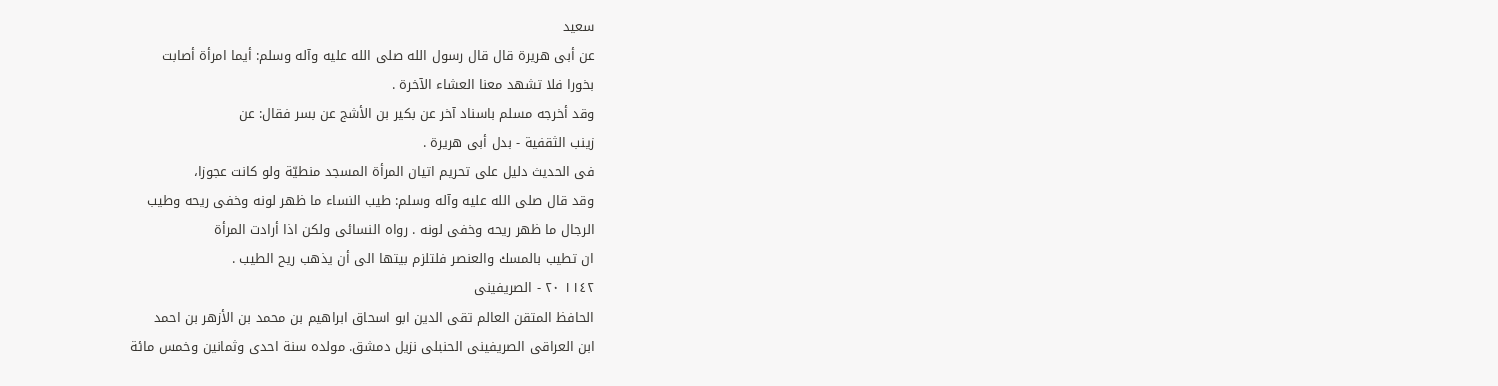سعيد
عن أبى هريرة قال قال رسول الله صلى الله عليه وآله وسلم: أيما امرأة أصابت
بخورا فلا تشهد معنا العشاء الآخرة .
وقد أخرجه مسلم باسناد آخر عن بكير بن الأشج عن بسر فقال: عن
زينب الثقفية - بدل أبى هريرة .
فى الحديث دليل على تحريم اتيان المرأة المسجد منطيّة ولو كانت عجوزا،
وقد قال صلى الله عليه وآله وسلم: طيب النساء ما ظهر لونه وخفى ريحه وطيب
الرجال ما ظهر ريحه وخفى لونه . رواه النسائى ولكن اذا أرادت المرأة
ان تطيب بالمسك والعنصر فلتلزم بيتها الى أن يذهب ريح الطيب .
١١٤٢ ٢٠ - الصريفينى
الحافظ المتقن العالم تقى الدين ابو اسحاق ابراهيم بن محمد بن الأزهر بن احمد
ابن العراقى الصريفينى الحنبلى نزيل دمشق. مولده سنة احدى وثمانين وخمس مائة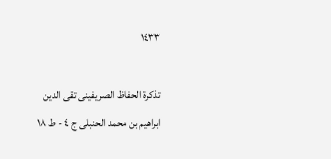١٤٣٣

تذكرة الحفاظ الصريفينى تقى الدين ابراهيم بن محمد الحنبلى ج ٤ - ط ١٨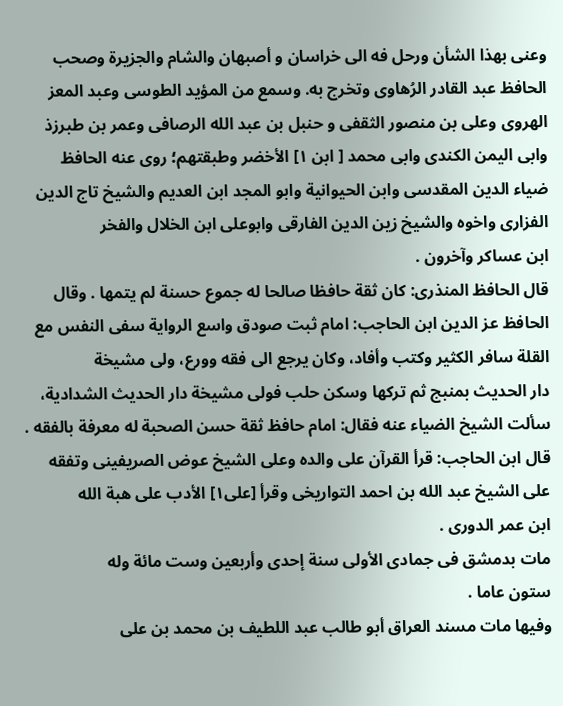وعنى بهذا الشأن ورحل فه الى خراسان و أصبهان والشام والجزيرة وصحب
الحافظ عبد القادر الرُهاوى وتخرج به. وسمع من المؤيد الطوسى وعبد المعز
الهروى وعلى بن منصور الثقفى و حنبل بن عبد الله الرصافى وعمر بن طبرزذ
وابى اليمن الكندى وابى محمد [ ابن ١] الأخضر وطبقتهم؛ روى عنه الحافظ
ضياء الدين المقدسى وابن الحيوانية وابو المجد ابن العديم والشيخ تاج الدين
الفزارى واخوه والشيخ زين الدين الفارقى وابوعلى ابن الخلال والفخر
ابن عساكر وآخرون .
قال الحافظ المنذرى: كان ثقة حافظا صالحا له جموع حسنة لم يتمها . وقال
الحافظ عز الدين ابن الحاجب: امام ثبت صودق واسع الرواية سفى النفس مع
القلة سافر الكثير وكتب وأفاد، وكان يرجع الى فقه وورع، ولى مشيخة
دار الحديث بمنبج ثم تركها وسكن حلب فولى مشيخة دار الحديث الشدادية،
سألت الشيخ الضياء عنه فقال: امام حافظ ثقة حسن الصحبة له معرفة بالفقه .
قال ابن الحاجب: قرأ القرآن على والده وعلى الشيخ عوض الصريفينى وتفقه
على الشيخ عبد الله بن احمد التواريخى وقرأ [على١] الأدب على هبة الله
ابن عمر الدورى .
مات بدمشق فى جمادى الأولى سنة إحدى وأربعين وست مائة وله
ستون عاما .
وفيها مات مسند العراق أبو طالب عبد اللطيف بن محمد بن على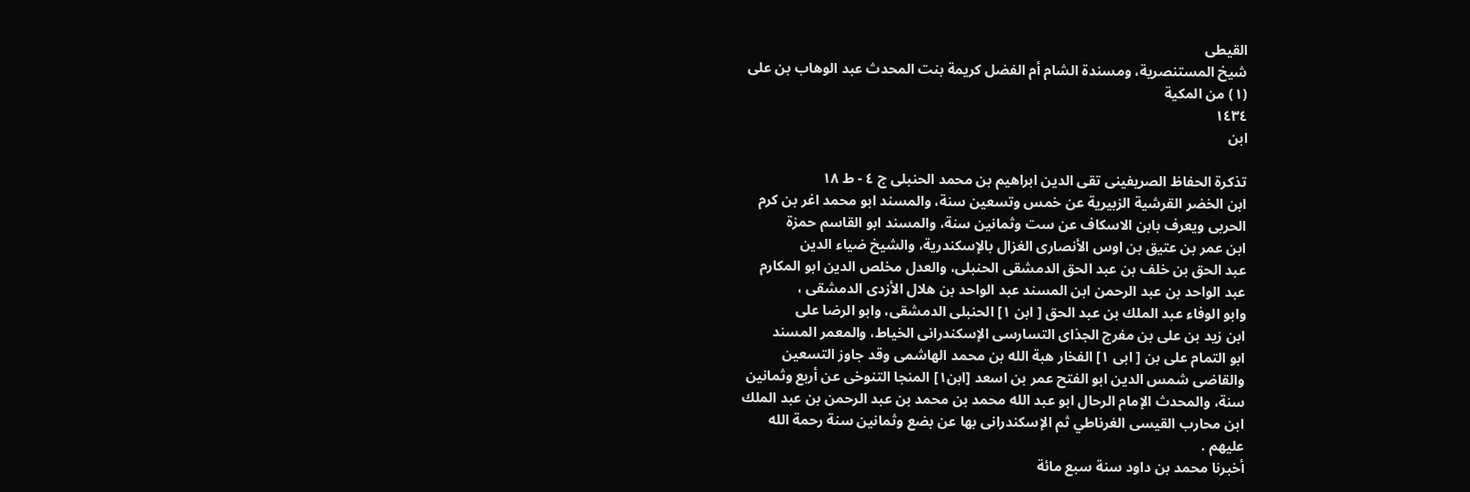القيطى
شيخ المستنصرية، ومسندة الشام أم الفضل كريمة بنت المحدث عبد الوهاب بن على
(١) من المكية
١٤٣٤
ابن

تذكرة الحفاظ الصريفينى تقى الدين ابراهيم بن محمد الحنبلى ج ٤ - ط ١٨
ابن الخضر القرشية الزبيرية عن خمس وتسعين سنة، والمسند ابو محمد اغر بن كرم
الحربى ويعرف بابن الاسكاف عن ست وثمانين سنة، والمسند ابو القاسم حمزة
ابن عمر بن عتيق بن اوس الأنصارى الغزال بالإسكندرية، والشيخ ضياء الدين
عبد الحق بن خلف بن عبد الحق الدمشقى الحنبلى، والعدل مخلص الدين ابو المكارم
عبد الواحد بن عبد الرحمن ابن المسند عبد الواحد بن هلال الأزدى الدمشقى ،
وابو الوفاء عبد الملك بن عبد الحق [ ابن ١] الحنبلى الدمشقى، وابو الرضا على
ابن زيد بن على بن مفرج الجذاى التسارسى الإسكندرانى الخياط، والمعمر المسند
ابو التمام على بن [ ابى ١] الفخار هبة الله بن محمد الهاشمى وقد جاوز التسعين
والقاضى شمس الدين ابو الفتح عمر بن اسعد [ابن١] المنجا التنوخى عن أربع وثمانين
سنة، والمحدث الإمام الرحال ابو عبد الله محمد بن محمد بن عبد الرحمن بن عبد الملك
ابن محارب القيسى الغرناطي ثم الإسكندرانى بها عن بضع وثمانين سنة رحمة الله
عليهم .
أخبرنا محمد بن داود سنة سبع مائة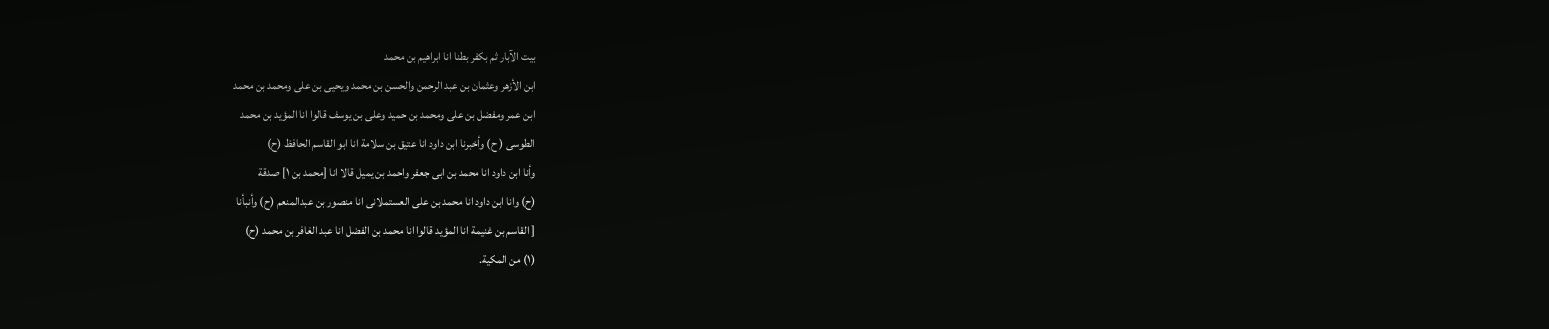بيت الآبار ثم بكفر بطنا انا ابراهيم بن محمد
ابن الأزهر وعثمان بن عبد الرحمن والحسن بن محمد ويحيى بن على ومحمد بن محمد
ابن عمر ومفضل بن على ومحمد بن حميد وعلى بن يوسف قالوا انا المؤيد بن محمد
الطوسى ( ح) وأخبرنا ابن داود انا عتيق بن سلامة انا ابو القاسم الحافظ (ح)
وأنا ابن داود انا محمد بن ابى جعفر واحمد بن يميل قالا انا [محمد بن ١] صدقة
(ح) وانا ابن داود انا محمد بن على العستملانى انا منصور بن عبدالمنعم (ح) وأنبأنا
[ القاسم بن غنيمة انا المؤيد قالوا انا محمد بن الفضل انا عبد الغافر بن محمد (ح)
(١) من المكية.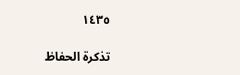١٤٣٥

تذكرة الحفاظ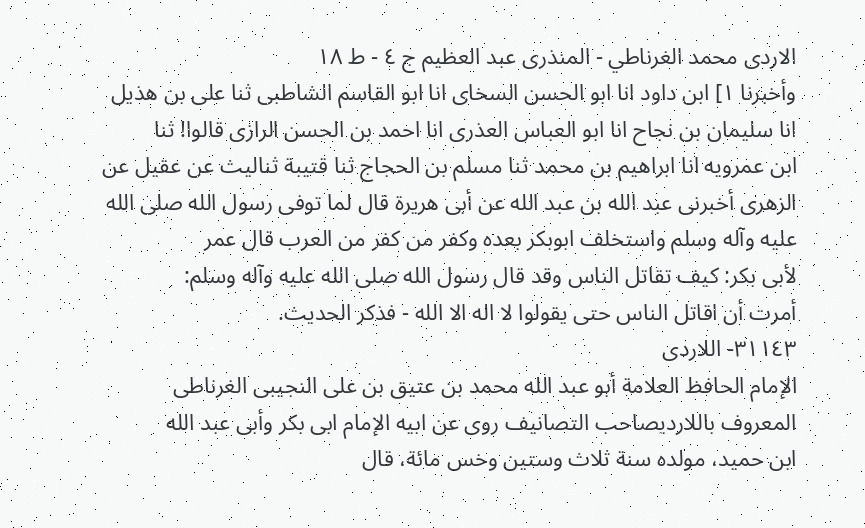الاردى محمد الغرناطي - المنذرى عبد العظيم ج ٤ - ط ١٨
وأخبرنا ١] ابن داود انا ابو الحسن السخاى انا ابو القاسم الشاطبى ثنا على بن هذيل
انا سليمان بن نجاح انا ابو العباس العذرى انا احمد بن الحسن الرازى قالوا! ثنا
ابن عمرويه انا ابراهيم بن محمد ثنا مسلم بن الحجاج ثنا قتيبة ثناليث عن عقيل عن
الزهرى أخبرنى عبد الله بن عبد الله عن أبى هريرة قال لما توفى رسول الله صلى الله
عليه وآله وسلم واستخلف ابوبكر بعده وكفر من كفر من العرب قال عمر
لأبى بكر: كيف تقاتل الناس وقد قال رسول الله صلى الله عليه وآله وسلم:
أمرت أن اقاتل الناس حتى يقولوا لا اله الا الله - فذكر الحديث.
٣١١٤٣- اللاردى
الإمام الحافظ العلامة أبو عبد الله محمد بن عتيق بن على النجيبى الغرناطى
المعروف باللاردیصاحب التصانيف روى عن ابيه الإمام ابى بكر وأبى عبد الله
ابن حميد، مولده سنة ثلاث وستين وخس مائة، قال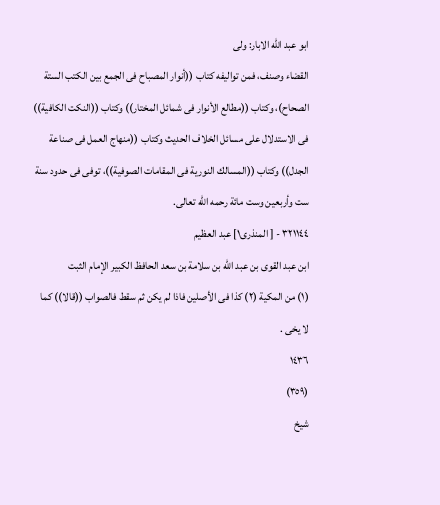ابو عبد الله الابار: ولى
القضاء وصنف، فمن تواليفه كتاب ((أنوار المصباح فى الجمع بين الكتب الستة
الصحاح)، وكتاب ((مطالع الأنوار فى شمائل المختار)) وكتاب ((النكت الكافية))
فى الاستدلال على مسائل الخلاف الحديث وكتاب ((منهاج العمل فى صناعة
الجدل)) وكتاب ((المسالك النورية فى المقامات الصوفية))، توفى فى حدود سنة
ست وأربعين وست مائة رحمه اللّه تعالى.
٣٢١١٤٤ - [ المنذرى١] عبد العظيم
ابن عبد القوى بن عبد الله بن سلامة بن سعد الحافظ الكبير الإمام الثبت
(١) من المكية (٢) كذا فى الأصلين فاذا لم يكن ثم سقط فالصواب ((قالا)) كما
لا یخی .
١٤٣٦
(٣٥٩)
شیخ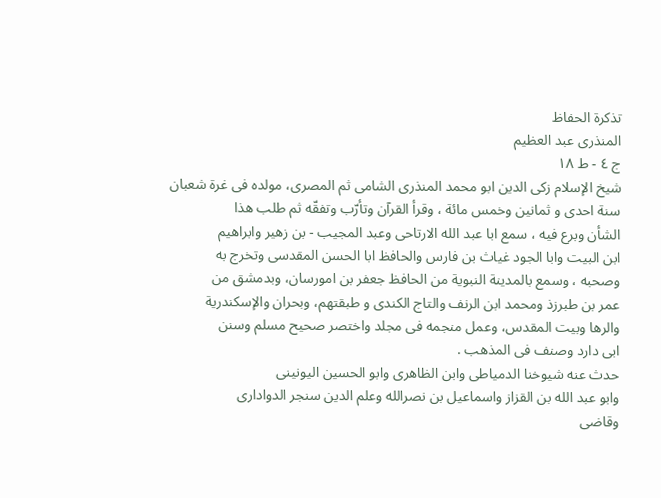تذكرة الحفاظ
المنذرى عبد العظيم
ج ٤ - ط ١٨
شيخ الإسلام زكى الدين ابو محمد المنذرى الشامى ثم المصرى، مولده فى غرة شعبان
سنة احدى و ثمانين وخمس مائة ، وقرأ القرآن وتأرّب وتفقّه ثم طلب هذا
الشأن وبرع فيه ، سمع ابا عبد الله الارتاحى وعبد المجيب - بن زهير وابراهيم
ابن البيت وابا الجود غياث بن فارس والحافظ ابا الحسن المقدسى وتخرج به
وصحبه ، وسمع بالمدينة النبوية من الحافظ جعفر بن امورسان، وبدمشق من
عمر بن طبرزذ ومحمد ابن الرنف والتاج الكندى و طبقتهم، وبحران والإسكندرية
والرها وبيت المقدس، وعمل منجمه فى مجلد واختصر صحيح مسلم وسنن
ابى دارد وصنف فى المذهب .
حدث عنه شيوخنا الدمياطى وابن الظاهرى وابو الحسين اليونينى
وابو عبد الله بن القزاز واسماعيل بن نصرالله وعلم الدين سنجر الدوادارى
وقاضى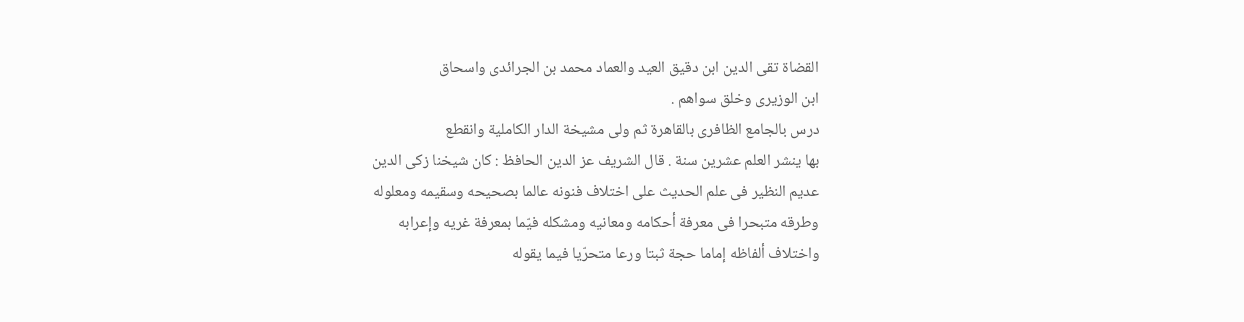القضاة تقى الدين ابن دقيق العيد والعماد محمد بن الجرائدى واسحاق
ابن الوزيرى وخلق سواهم .
درس بالجامع الظافرى بالقاهرة ثم ولى مشيخة الدار الكاملية وانقطع
بها ينشر العلم عشرين سنة . قال الشريف عز الدين الحافظ : كان شيخنا زكى الدين
عديم النظير فى علم الحديث على اختلاف فنونه عالما بصحيحه وسقيمه ومعلوله
وطرقه متبحرا فى معرفة أحكامه ومعانيه ومشكله فيّما بمعرفة غريه وإعرابه
واختلاف ألفاظه إماما حجة ثبتا ورعا متحرّيا فيما يقوله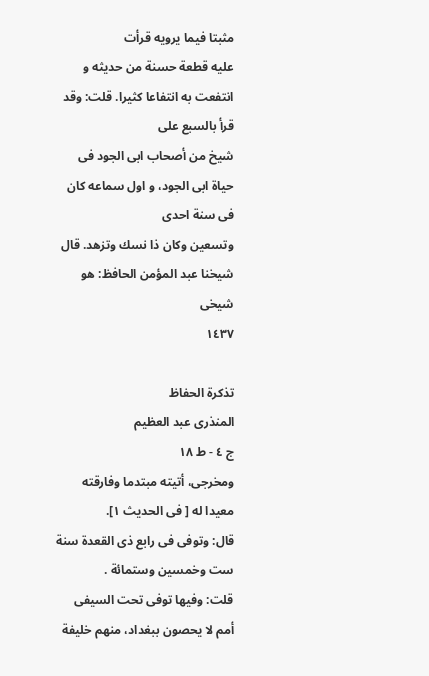مثبتا فيما يرويه قرأت
عليه قطعة حسنة من حديثه و انتفعت به انتفاعا كثيرا. قلت: وقد قرأ بالسبع على
شیخ من أصحاب ابى الجود فى حياة ابى الجود، و اول سماعه كان فى سنة احدى
وتسعين وكان ذا نسك وتزهد. قال شيخنا عبد المؤمن الحافظ: هو شيخى
١٤٣٧

تذكرة الحفاظ
المنذرى عبد العظيم
ج ٤ - ط ١٨
ومخرجى، أتيته مبتدما وفارقته معيدا له [ فى الحديث ١].
قال: وتوفى فى رابع ذى القعدة سنة ست وخمسين وستمائة .
قلت: وفيها توفى تحت السيفى أمم لا يحصون ببغداد، منهم خليفة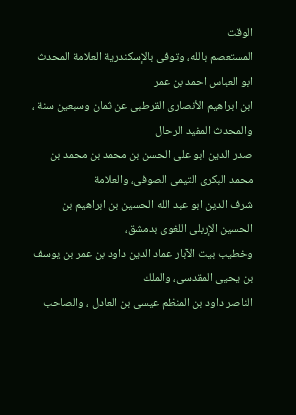الوقت
المستعصم بالله، وتوفى بالإسكندرية العلامة المحدث ابو العباس احمد بن عمر
ابن ابراهيم الأنصارى القرطبى عن ثمان وسبعين سنة ، والمحدث المفيد الرحال
صدر الدين ابو على الحسن بن محمد بن محمد بن محمد البكرى التيمى الصوفى، والعلامة
شرف الدين ابو عبد الله الحسين بن ابراهيم بن الحسين الإربلى اللغوى بدمشق،
وخطيب بيت الآبار عماد الدين داود بن عمر بن يوسف بن يحيى المقدسى، والملك
الناصر داود بن المنظم عيسى بن العادل ، والصاحب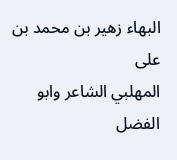البهاء زهير بن محمد بن على
المهلبي الشاعر وابو الفضل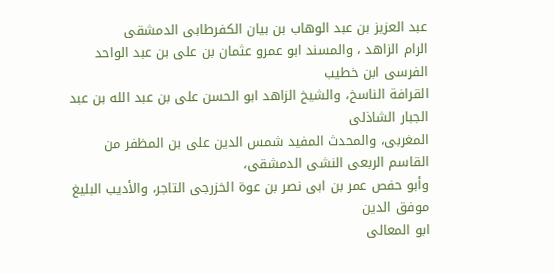عبد العزيز بن عبد الوهاب بن بيان الكفرطابى الدمشقى
الرام الزاهد ، والمسند ابو عمرو عثمان بن على بن عبد الواحد الفرسى ابن خطيب
القرافة الناسخ، والشيخ الزاهد ابو الحسن على بن عبد الله بن عبد الجبار الشاذلى
المغربى، والمحدث المفيد شمس الدين على بن المظفر من القاسم الربعى النشى الدمشقى،
وأبو حفص عمر بن ابى نصر بن عوة الخزرجى التاجر، والأديب البليغ موفق الدين
ابو المعالى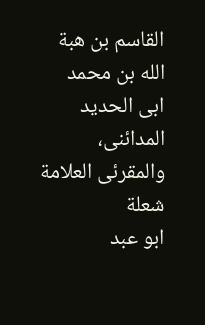القاسم بن هبة الله بن محمد ابى الحديد المدائنى، والمقرئى العلامة شعلة
ابو عبد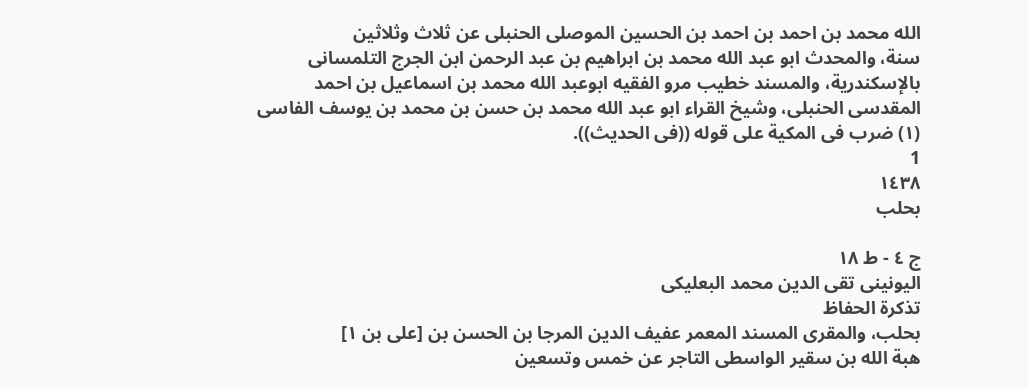الله محمد بن احمد بن احمد بن الحسين الموصلى الحنبلى عن ثلاث وثلاثين
سنة، والمحدث ابو عبد الله محمد بن ابراهيم بن عبد الرحمن ابن الجرج التلمسانى
بالإسكندرية، والمسند خطيب مرو الفقيه ابوعبد الله محمد بن اسماعيل بن احمد
المقدسى الحنبلى، وشيخ القراء ابو عبد الله محمد بن حسن بن محمد بن يوسف الفاسى
(١) ضرب فى المكية على قوله ((فى الحديث)).
1
١٤٣٨
بحلب

ج ٤ - ط ١٨
اليونينى تقى الدين محمد البعليكى
تذكرة الحفاظ
بحلب، والمقرى المسند المعمر عفيف الدين المرجا بن الحسن بن [على بن ١]
هبة الله بن سقير الواسطى التاجر عن خمس وتسعين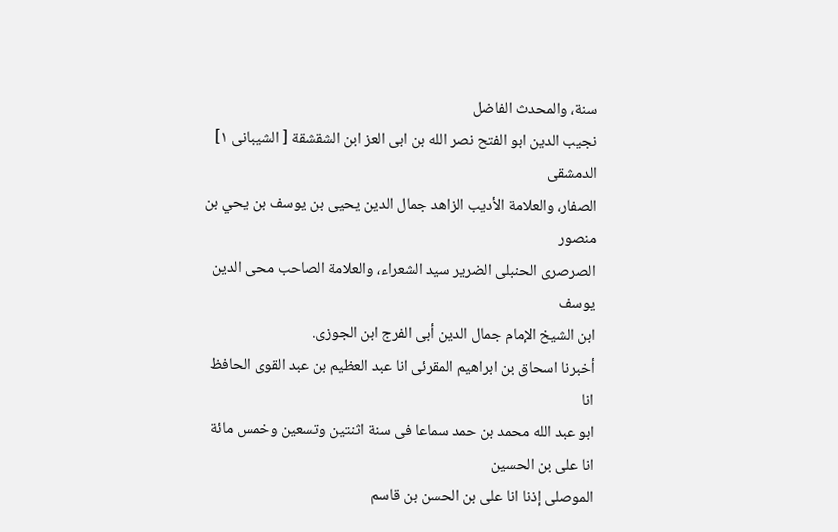سنة، والمحدث الفاضل
نجيب الدين ابو الفتح نصر الله بن ابى العز ابن الشقشقة [ الشيبانى ١] الدمشقى
الصفار، والعلامة الأديب الزاهد جمال الدين يحيى بن يوسف بن يحي بن منصور
الصرصرى الحنبلى الضرير سيد الشعراء، والعلامة الصاحب محى الدين يوسف
ابن الشيخ الإمام جمال الدين أبى الفرج ابن الجوزى.
أخبرنا اسحاق بن ابراهيم المقرئى انا عبد العظيم بن عبد القوى الحافظ انا
ابو عبد الله محمد بن حمد سماعا فى سنة اثنتين وتسعين وخمس مائة انا على بن الحسين
الموصلى إذنا انا على بن الحسن بن قاسم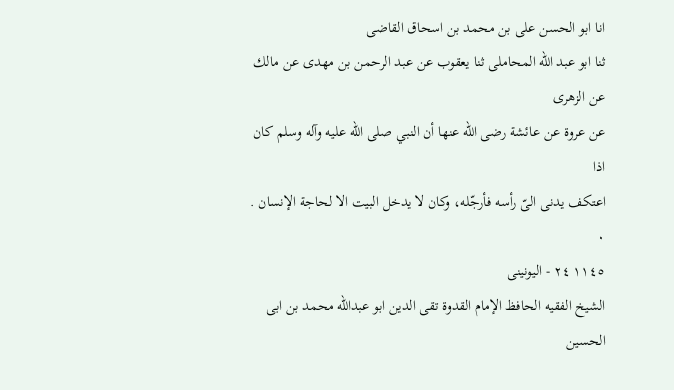انا ابو الحسن على بن محمد بن اسحاق القاضى
ثنا ابو عبد الله المحاملى ثنا يعقوب عن عبد الرحمن بن مهدى عن مالك عن الزهرى
عن عروة عن عائشة رضى الله عنها أن النبي صلى الله عليه وآله وسلم كان اذا
اعتكف يدنى الىّ رأسه فأرجّله، وكان لا يدخل البيت الا لحاجة الإنسان .
٠
١١٤٥ ٢٤ - الیونینی
الشيخ الفقيه الحافظ الإمام القدوة تقى الدين ابو عبدالله محمد بن ابى الحسين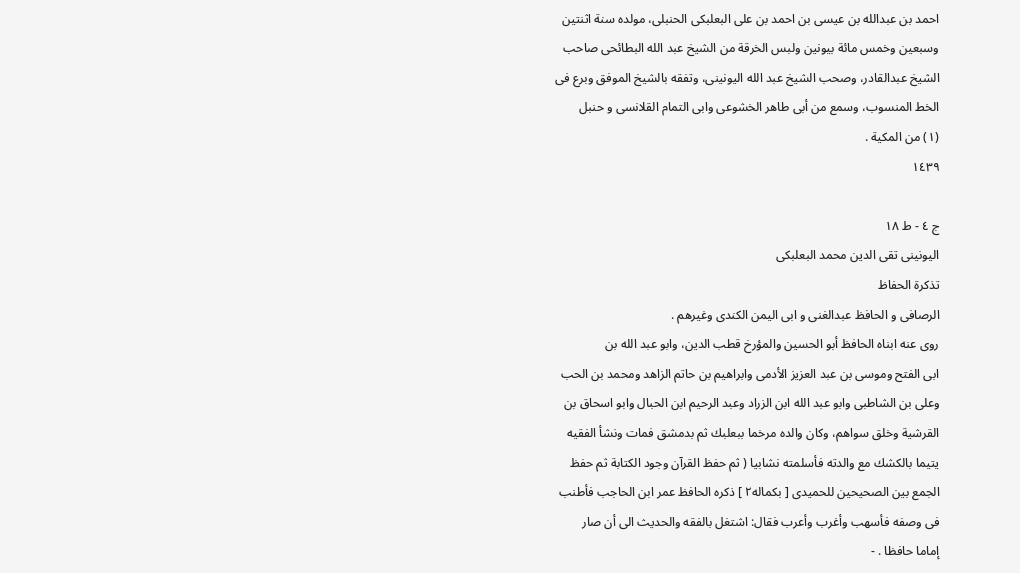احمد بن عبدالله بن عيسى بن احمد بن على البعلبكى الحنبلى، مولده سنة اثنتين
وسبعين وخمس مائة بيونين ولبس الخرقة من الشيخ عبد الله البطائحى صاحب
الشيخ عبدالقادر، وصحب الشيخ عبد الله اليونينى، وتفقه بالشيخ الموفق وبرع فى
الخط المنسوب، وسمع من أبى طاهر الخشوعى وابى التمام القلانسى و حنبل
(١) من المكية .
١٤٣٩

ج ٤ - ط ١٨
اليونينى تقى الدين محمد البعلبكى
تذكرة الحفاظ
الرصافى و الحافظ عبدالغنى و ابى اليمن الكندى وغيرهم .
روى عنه ابناه الحافظ أبو الحسين والمؤرخ قطب الدين، وابو عبد الله بن
ابى الفتح وموسى بن عبد العزيز الأدمى وابراهيم بن حاتم الزاهد ومحمد بن الحب
وعلى بن الشاطبى وابو عبد الله ابن الزراد وعبد الرحيم ابن الحبال وابو اسحاق بن
القرشية وخلق سواهم، وكان والده مرخما ببعلبك ثم بدمشق فمات ونشأ الفقيه
يتيما بالكشك مع والدته فأسلمته نشابيا ( ثم حفظ القرآن وجود الكتابة ثم حفظ
الجمع بين الصحيحين للحميدى [ بكماله٢ ] ذكره الحافظ عمر ابن الحاجب فأطنب
فى وصفه فأسهب وأغرب وأعرب فقال: اشتغل بالفقه والحديث الى أن صار
إماما حافظا . -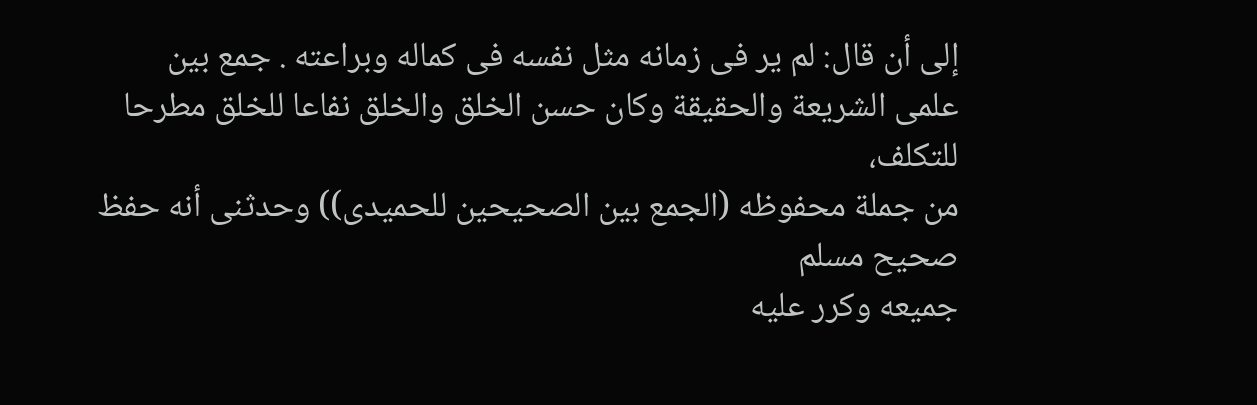إلى أن قال: لم ير فى زمانه مثل نفسه فى كماله وبراعته . جمع بين
علمى الشريعة والحقيقة وكان حسن الخلق والخلق نفاعا للخلق مطرحا للتكلف،
من جملة محفوظه (الجمع بين الصحيحين للحميدى)) وحدثنى أنه حفظ صحيح مسلم
جميعه وكرر عليه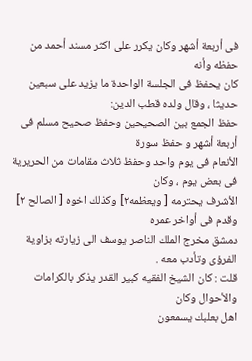فى أربعة أشهر وكان يكرر على اكثر مسند أحمد من حفظه وأنه
كان يحفظ فى الجلسة الواحدة ما يزيد على سبعين حديثا ، وقال ولده قطب الدين:
حفظ الجمع بين الصحيحين وحفظ صحيح مسلم فى أربعة أشهر و حفظ سورة
الأنعام فى يوم واحد وحفظ ثلاث مقامات من الحريرية فى بعض يوم ، وكان
الأشرف يحترمه [ ويعظمه٢] وكذلك اخوه [ الصالح ٢] وقدم فى أواخر عمره
دمشق مخرج الملك الناصر يوسف الى زيارته بزاوية الفرؤى وتأدب معه .
قلت : كان الشيخ الفقيه كبير القدر يذكر بالكرامات والأحوال وكان
اهل بعلبك يسمعون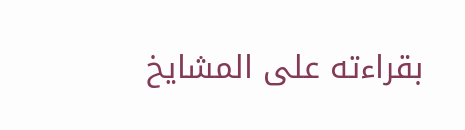بقراءته على المشايخ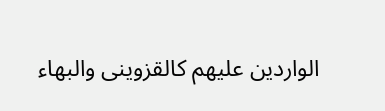الواردين عليهم كالقزوينى والبهاء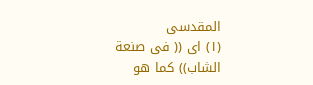المقدسى
(١) اى (( فى صنعة الشاب)) كما هو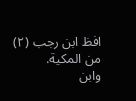افظ ابن رجب (٢) من المكية.
وابن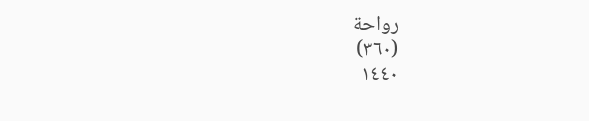رواحة
(٣٦٠)
١٤٤٠